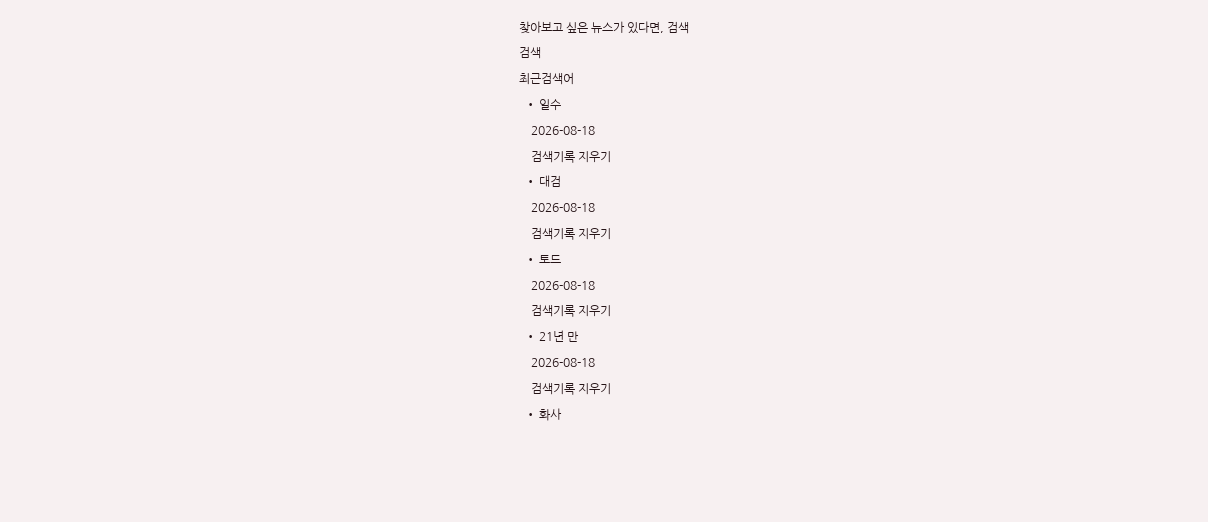찾아보고 싶은 뉴스가 있다면, 검색
검색
최근검색어
  • 일수
    2026-08-18
    검색기록 지우기
  • 대검
    2026-08-18
    검색기록 지우기
  • 토드
    2026-08-18
    검색기록 지우기
  • 21년 만
    2026-08-18
    검색기록 지우기
  • 화사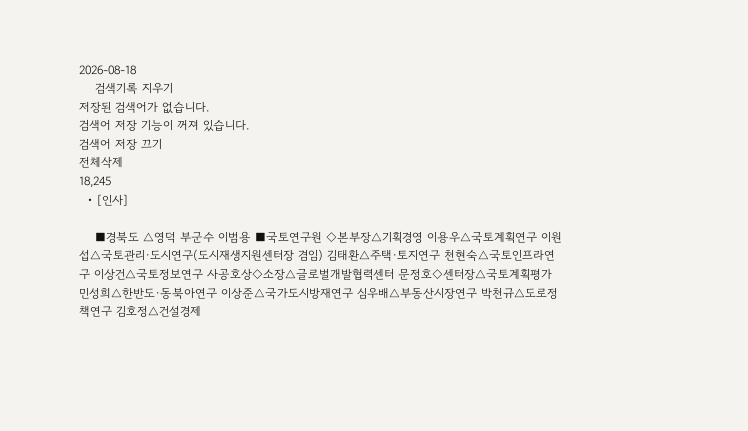2026-08-18
    검색기록 지우기
저장된 검색어가 없습니다.
검색어 저장 기능이 꺼져 있습니다.
검색어 저장 끄기
전체삭제
18,245
  • [인사]

    ■경북도 △영덕 부군수 이범용 ■국토연구원 ◇본부장△기획경영 이용우△국토계획연구 이원섭△국토관리·도시연구(도시재생지원센터장 겸임) 김태환△주택·토지연구 천현숙△국토인프라연구 이상건△국토정보연구 사공호상◇소장△글로벌개발협력센터 문정호◇센터장△국토계획평가 민성희△한반도·동북아연구 이상준△국가도시방재연구 심우배△부동산시장연구 박천규△도로정책연구 김호정△건설경제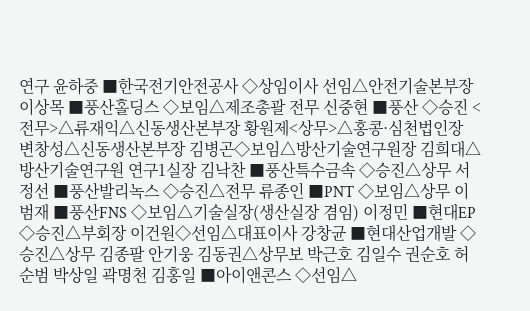연구 윤하중 ■한국전기안전공사 ◇상임이사 선임△안전기술본부장 이상목 ■풍산홀딩스 ◇보임△제조총괄 전무 신중현 ■풍산 ◇승진 <전무>△류재익△신동생산본부장 황원제<상무>△홍콩·심천법인장 변창성△신동생산본부장 김병곤◇보임△방산기술연구원장 김희대△방산기술연구원 연구1실장 김낙찬 ■풍산특수금속 ◇승진△상무 서정선 ■풍산발리녹스 ◇승진△전무 류종인 ■PNT ◇보임△상무 이범재 ■풍산FNS ◇보임△기술실장(생산실장 겸임) 이정민 ■현대EP ◇승진△부회장 이건원◇선임△대표이사 강창균 ■현대산업개발 ◇승진△상무 김종팔 안기웅 김동권△상무보 박근호 김일수 권순호 허순범 박상일 곽명천 김홍일 ■아이앤콘스 ◇선임△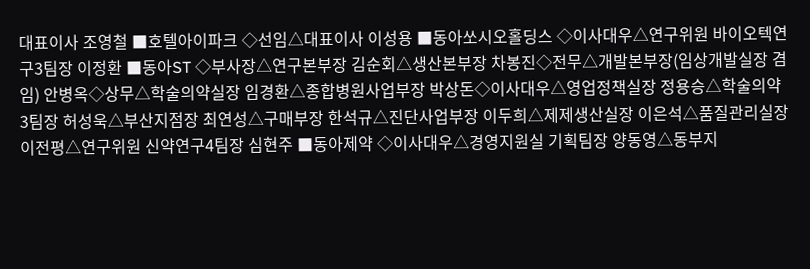대표이사 조영철 ■호텔아이파크 ◇선임△대표이사 이성용 ■동아쏘시오홀딩스 ◇이사대우△연구위원 바이오텍연구3팀장 이정환 ■동아ST ◇부사장△연구본부장 김순회△생산본부장 차봉진◇전무△개발본부장(임상개발실장 겸임) 안병옥◇상무△학술의약실장 임경환△종합병원사업부장 박상돈◇이사대우△영업정책실장 정용승△학술의약3팀장 허성욱△부산지점장 최연성△구매부장 한석규△진단사업부장 이두희△제제생산실장 이은석△품질관리실장 이전평△연구위원 신약연구4팀장 심현주 ■동아제약 ◇이사대우△경영지원실 기획팀장 양동영△동부지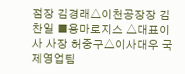점장 김경래△이천공장장 김찬일 ■용마로지스 △대표이사 사장 허중구△이사대우 국제영업팀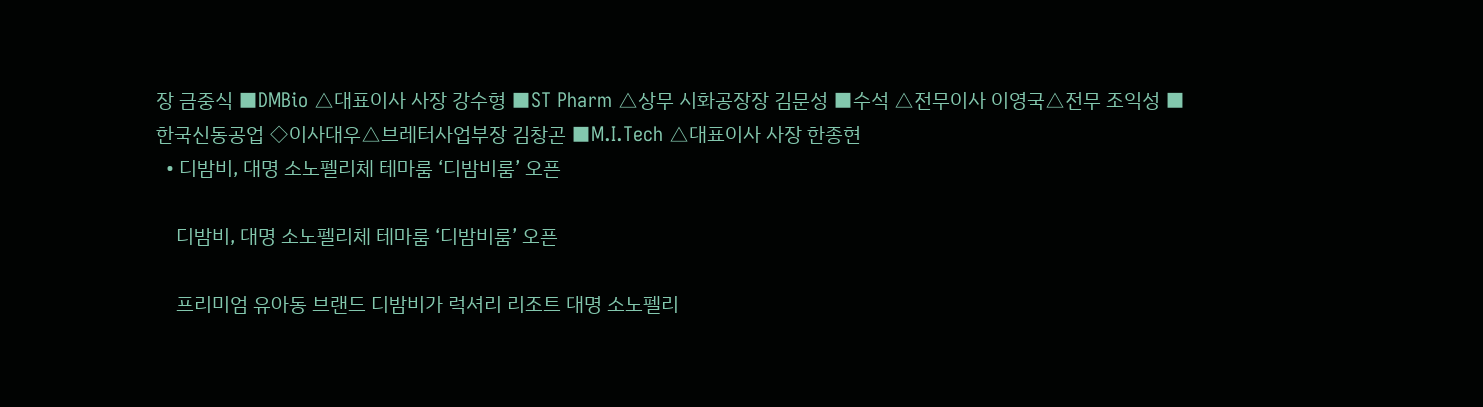장 금중식 ■DMBio △대표이사 사장 강수형 ■ST Pharm △상무 시화공장장 김문성 ■수석 △전무이사 이영국△전무 조익성 ■한국신동공업 ◇이사대우△브레터사업부장 김창곤 ■M.I.Tech △대표이사 사장 한종현
  • 디밤비, 대명 소노펠리체 테마룸 ‘디밤비룸’ 오픈

    디밤비, 대명 소노펠리체 테마룸 ‘디밤비룸’ 오픈

    프리미엄 유아동 브랜드 디밤비가 럭셔리 리조트 대명 소노펠리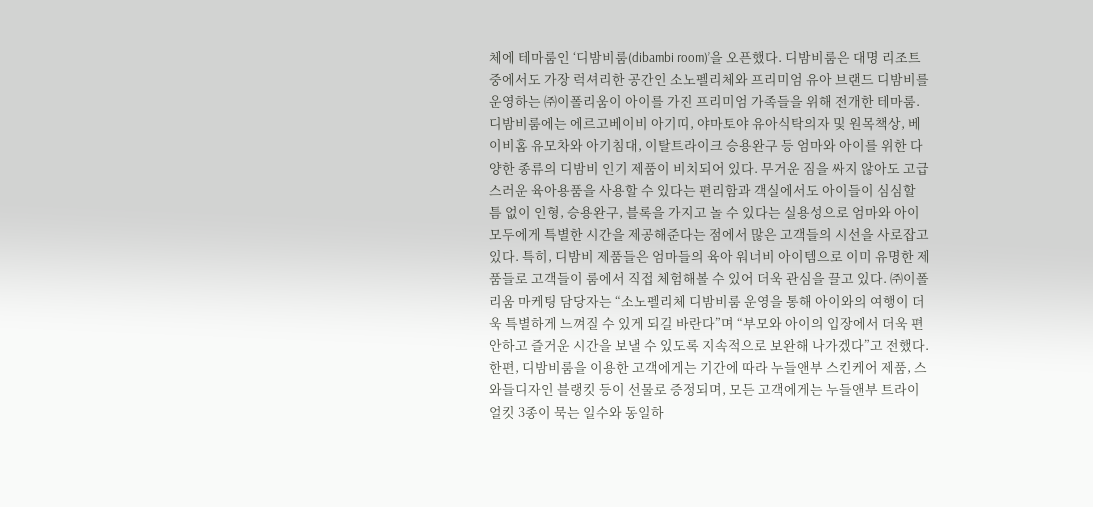체에 테마룸인 ‘디밤비룸(dibambi room)’을 오픈했다. 디밤비룸은 대명 리조트 중에서도 가장 럭셔리한 공간인 소노펠리체와 프리미엄 유아 브랜드 디밤비를 운영하는 ㈜이폴리움이 아이를 가진 프리미엄 가족들을 위해 전개한 테마룸. 디밤비룸에는 에르고베이비 아기띠, 야마토야 유아식탁의자 및 원목책상, 베이비홈 유모차와 아기침대, 이탈트라이크 승용완구 등 엄마와 아이를 위한 다양한 종류의 디밤비 인기 제품이 비치되어 있다. 무거운 짐을 싸지 않아도 고급스러운 육아용품을 사용할 수 있다는 편리함과 객실에서도 아이들이 심심할 틈 없이 인형, 승용완구, 블록을 가지고 놀 수 있다는 실용성으로 엄마와 아이 모두에게 특별한 시간을 제공해준다는 점에서 많은 고객들의 시선을 사로잡고 있다. 특히, 디밤비 제품들은 엄마들의 육아 워너비 아이템으로 이미 유명한 제품들로 고객들이 룸에서 직접 체험해볼 수 있어 더욱 관심을 끌고 있다. ㈜이폴리움 마케팅 담당자는 “소노펠리체 디밤비룸 운영을 통해 아이와의 여행이 더욱 특별하게 느껴질 수 있게 되길 바란다”며 “부모와 아이의 입장에서 더욱 편안하고 즐거운 시간을 보낼 수 있도록 지속적으로 보완해 나가겠다”고 전했다. 한편, 디밤비룸을 이용한 고객에게는 기간에 따라 누들앤부 스킨케어 제품, 스와들디자인 블랭킷 등이 선물로 증정되며, 모든 고객에게는 누들앤부 트라이얼킷 3종이 묵는 일수와 동일하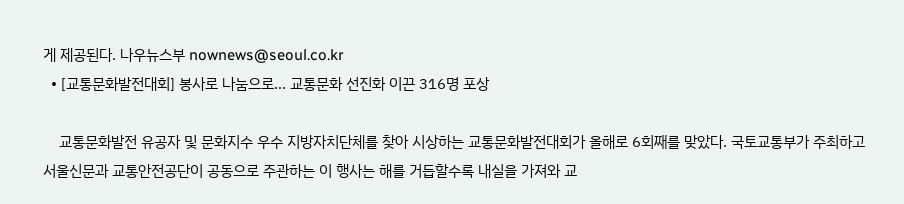게 제공된다. 나우뉴스부 nownews@seoul.co.kr
  • [교통문화발전대회] 봉사로 나눔으로… 교통문화 선진화 이끈 316명 포상

    교통문화발전 유공자 및 문화지수 우수 지방자치단체를 찾아 시상하는 교통문화발전대회가 올해로 6회째를 맞았다. 국토교통부가 주최하고 서울신문과 교통안전공단이 공동으로 주관하는 이 행사는 해를 거듭할수록 내실을 가져와 교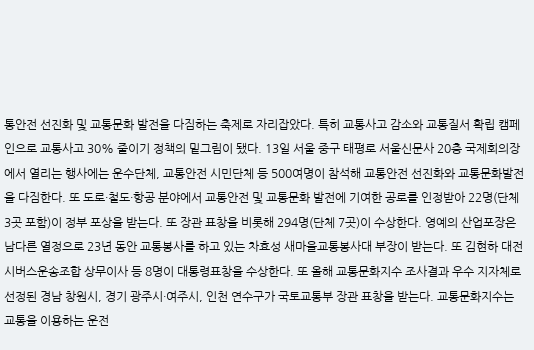통안전 선진화 및 교통문화 발전을 다짐하는 축제로 자리잡았다. 특히 교통사고 감소와 교통질서 확립 캠페인으로 교통사고 30% 줄이기 정책의 밑그림이 됐다. 13일 서울 중구 태평로 서울신문사 20층 국제회의장에서 열리는 행사에는 운수단체, 교통안전 시민단체 등 500여명이 참석해 교통안전 선진화와 교통문화발전을 다짐한다. 또 도로·철도·항공 분야에서 교통안전 및 교통문화 발전에 기여한 공로를 인정받아 22명(단체 3곳 포함)이 정부 포상을 받는다. 또 장관 표창을 비롯해 294명(단체 7곳)이 수상한다. 영예의 산업포장은 남다른 열정으로 23년 동안 교통봉사를 하고 있는 차효성 새마을교통봉사대 부장이 받는다. 또 김현하 대전시버스운송조합 상무이사 등 8명이 대통령표창을 수상한다. 또 올해 교통문화지수 조사결과 우수 지자체로 선정된 경남 창원시, 경기 광주시·여주시, 인천 연수구가 국토교통부 장관 표창을 받는다. 교통문화지수는 교통을 이용하는 운전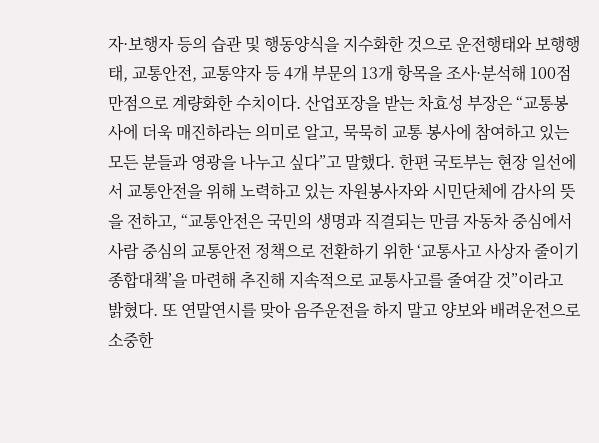자·보행자 등의 습관 및 행동양식을 지수화한 것으로 운전행태와 보행행태, 교통안전, 교통약자 등 4개 부문의 13개 항목을 조사·분석해 100점 만점으로 계량화한 수치이다. 산업포장을 받는 차효성 부장은 “교통봉사에 더욱 매진하라는 의미로 알고, 묵묵히 교통 봉사에 참여하고 있는 모든 분들과 영광을 나누고 싶다”고 말했다. 한편 국토부는 현장 일선에서 교통안전을 위해 노력하고 있는 자원봉사자와 시민단체에 감사의 뜻을 전하고, “교통안전은 국민의 생명과 직결되는 만큼 자동차 중심에서 사람 중심의 교통안전 정책으로 전환하기 위한 ‘교통사고 사상자 줄이기 종합대책’을 마련해 추진해 지속적으로 교통사고를 줄여갈 것”이라고 밝혔다. 또 연말연시를 맞아 음주운전을 하지 말고 양보와 배려운전으로 소중한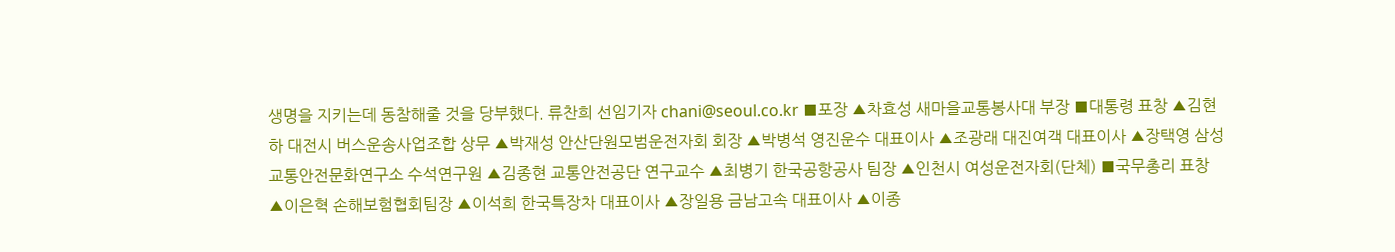생명을 지키는데 동참해줄 것을 당부했다. 류찬희 선임기자 chani@seoul.co.kr ■포장 ▲차효성 새마을교통봉사대 부장 ■대통령 표창 ▲김현하 대전시 버스운송사업조합 상무 ▲박재성 안산단원모범운전자회 회장 ▲박병석 영진운수 대표이사 ▲조광래 대진여객 대표이사 ▲장택영 삼성교통안전문화연구소 수석연구원 ▲김종현 교통안전공단 연구교수 ▲최병기 한국공항공사 팀장 ▲인천시 여성운전자회(단체) ■국무총리 표창 ▲이은혁 손해보험협회팀장 ▲이석희 한국특장차 대표이사 ▲장일용 금남고속 대표이사 ▲이종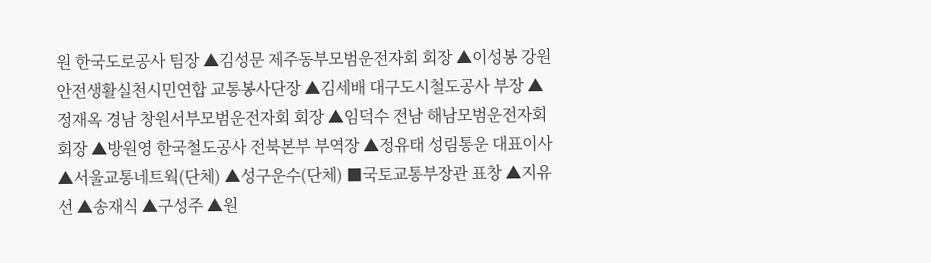원 한국도로공사 팀장 ▲김성문 제주동부모범운전자회 회장 ▲이성봉 강원 안전생활실천시민연합 교통봉사단장 ▲김세배 대구도시철도공사 부장 ▲정재옥 경남 창원서부모범운전자회 회장 ▲임덕수 전남 해남모범운전자회 회장 ▲방원영 한국철도공사 전북본부 부역장 ▲정유태 성림통운 대표이사 ▲서울교통네트웍(단체) ▲성구운수(단체) ■국토교통부장관 표창 ▲지유선 ▲송재식 ▲구성주 ▲원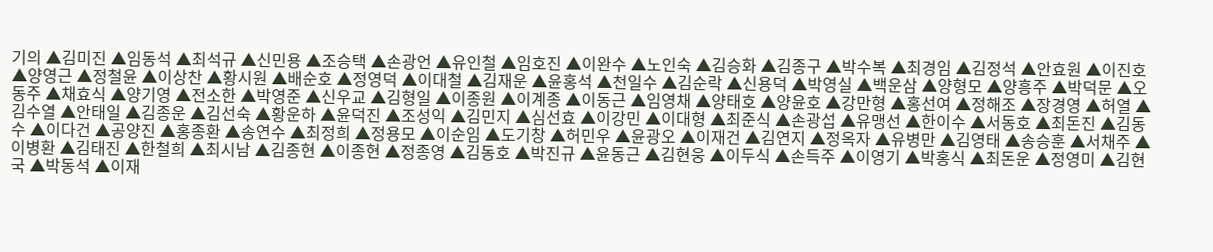기의 ▲김미진 ▲임동석 ▲최석규 ▲신민용 ▲조승택 ▲손광언 ▲유인철 ▲임호진 ▲이완수 ▲노인숙 ▲김승화 ▲김종구 ▲박수복 ▲최경임 ▲김정석 ▲안효원 ▲이진호 ▲양영근 ▲정철윤 ▲이상찬 ▲황시원 ▲배순호 ▲정영덕 ▲이대철 ▲김재운 ▲윤홍석 ▲천일수 ▲김순락 ▲신용덕 ▲박영실 ▲백운삼 ▲양형모 ▲양흥주 ▲박덕문 ▲오동주 ▲채효식 ▲양기영 ▲전소한 ▲박영준 ▲신우교 ▲김형일 ▲이종원 ▲이계종 ▲이동근 ▲임영채 ▲양태호 ▲양윤호 ▲강만형 ▲홍선여 ▲정해조 ▲장경영 ▲허열 ▲김수열 ▲안태일 ▲김종운 ▲김선숙 ▲황운하 ▲윤덕진 ▲조성익 ▲김민지 ▲심선효 ▲이강민 ▲이대형 ▲최준식 ▲손광섭 ▲유맹선 ▲한이수 ▲서동호 ▲최돈진 ▲김동수 ▲이다건 ▲공양진 ▲홍종환 ▲송연수 ▲최정희 ▲정용모 ▲이순임 ▲도기창 ▲허민우 ▲윤광오 ▲이재건 ▲김연지 ▲정옥자 ▲유병만 ▲김영태 ▲송승훈 ▲서채주 ▲이병환 ▲김태진 ▲한철희 ▲최시남 ▲김종현 ▲이종현 ▲정종영 ▲김동호 ▲박진규 ▲윤동근 ▲김현웅 ▲이두식 ▲손득주 ▲이영기 ▲박홍식 ▲최돈운 ▲정영미 ▲김현국 ▲박동석 ▲이재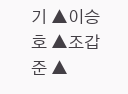기 ▲이승호 ▲조갑준 ▲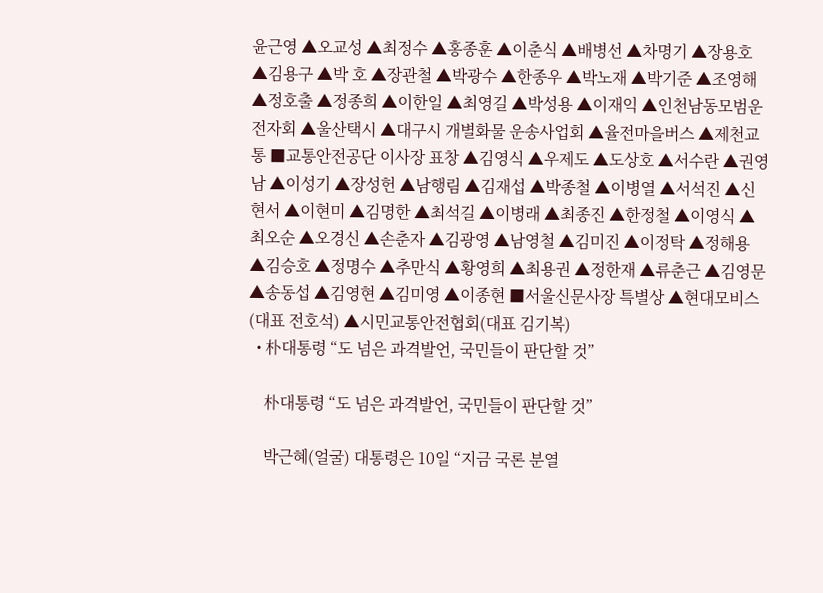윤근영 ▲오교성 ▲최정수 ▲홍종훈 ▲이춘식 ▲배병선 ▲차명기 ▲장용호 ▲김용구 ▲박 호 ▲장관철 ▲박광수 ▲한종우 ▲박노재 ▲박기준 ▲조영해 ▲정호출 ▲정종희 ▲이한일 ▲최영길 ▲박성용 ▲이재익 ▲인천남동모범운전자회 ▲울산택시 ▲대구시 개별화물 운송사업회 ▲율전마을버스 ▲제천교통 ■교통안전공단 이사장 표창 ▲김영식 ▲우제도 ▲도상호 ▲서수란 ▲권영남 ▲이성기 ▲장성헌 ▲남행림 ▲김재섭 ▲박종철 ▲이병열 ▲서석진 ▲신현서 ▲이현미 ▲김명한 ▲최석길 ▲이병래 ▲최종진 ▲한정철 ▲이영식 ▲최오순 ▲오경신 ▲손춘자 ▲김광영 ▲남영철 ▲김미진 ▲이정탁 ▲정해용 ▲김승호 ▲정명수 ▲추만식 ▲황영희 ▲최용권 ▲정한재 ▲류춘근 ▲김영문 ▲송동섭 ▲김영현 ▲김미영 ▲이종현 ■서울신문사장 특별상 ▲현대모비스(대표 전호석) ▲시민교통안전협회(대표 김기복)
  • 朴대통령 “도 넘은 과격발언, 국민들이 판단할 것”

    朴대통령 “도 넘은 과격발언, 국민들이 판단할 것”

    박근혜(얼굴) 대통령은 10일 “지금 국론 분열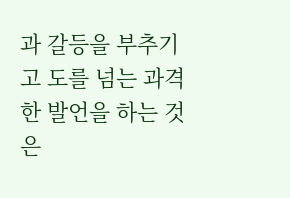과 갈등을 부추기고 도를 넘는 과격한 발언을 하는 것은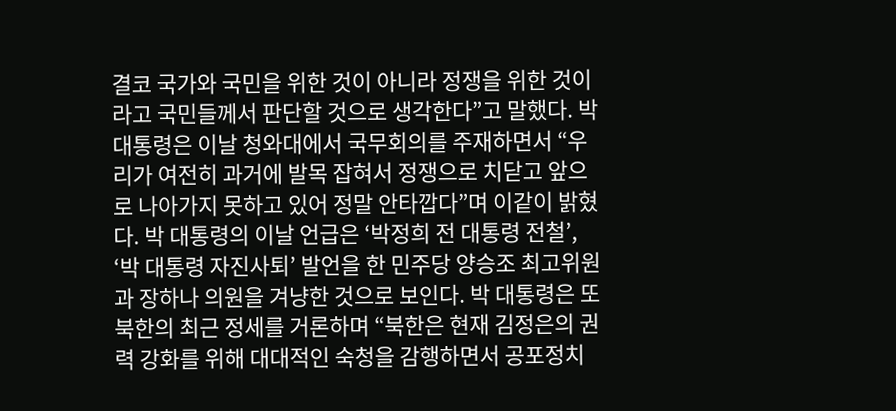결코 국가와 국민을 위한 것이 아니라 정쟁을 위한 것이라고 국민들께서 판단할 것으로 생각한다”고 말했다. 박 대통령은 이날 청와대에서 국무회의를 주재하면서 “우리가 여전히 과거에 발목 잡혀서 정쟁으로 치닫고 앞으로 나아가지 못하고 있어 정말 안타깝다”며 이같이 밝혔다. 박 대통령의 이날 언급은 ‘박정희 전 대통령 전철’, ‘박 대통령 자진사퇴’ 발언을 한 민주당 양승조 최고위원과 장하나 의원을 겨냥한 것으로 보인다. 박 대통령은 또 북한의 최근 정세를 거론하며 “북한은 현재 김정은의 권력 강화를 위해 대대적인 숙청을 감행하면서 공포정치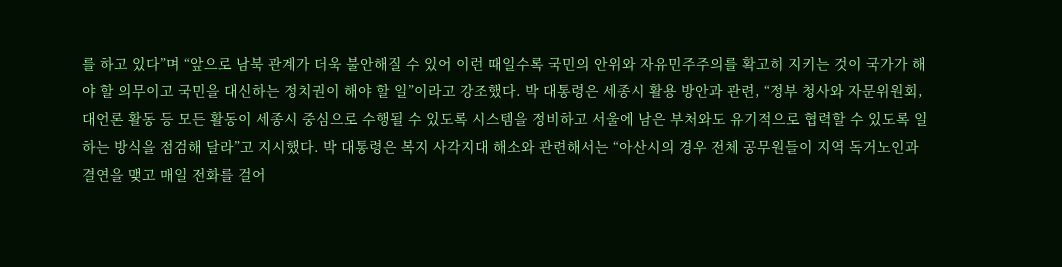를 하고 있다”며 “앞으로 남북 관계가 더욱 불안해질 수 있어 이런 때일수록 국민의 안위와 자유민주주의를 확고히 지키는 것이 국가가 해야 할 의무이고 국민을 대신하는 정치권이 해야 할 일”이라고 강조했다. 박 대통령은 세종시 활용 방안과 관련, “정부 청사와 자문위원회, 대언론 활동 등 모든 활동이 세종시 중심으로 수행될 수 있도록 시스템을 정비하고 서울에 남은 부처와도 유기적으로 협력할 수 있도록 일하는 방식을 점검해 달라”고 지시했다. 박 대통령은 복지 사각지대 해소와 관련해서는 “아산시의 경우 전체 공무원들이 지역 독거노인과 결연을 맺고 매일 전화를 걸어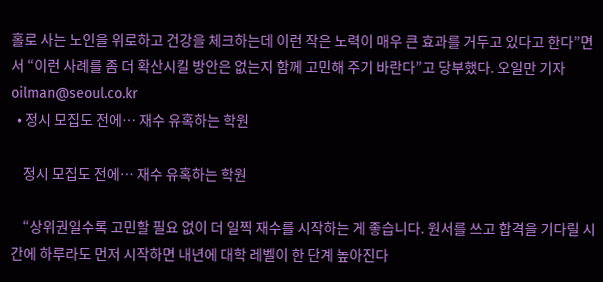홀로 사는 노인을 위로하고 건강을 체크하는데 이런 작은 노력이 매우 큰 효과를 거두고 있다고 한다”면서 “이런 사례를 좀 더 확산시킬 방안은 없는지 함께 고민해 주기 바란다”고 당부했다. 오일만 기자 oilman@seoul.co.kr
  • 정시 모집도 전에… 재수 유혹하는 학원

    정시 모집도 전에… 재수 유혹하는 학원

    “상위권일수록 고민할 필요 없이 더 일찍 재수를 시작하는 게 좋습니다. 원서를 쓰고 합격을 기다릴 시간에 하루라도 먼저 시작하면 내년에 대학 레벨이 한 단계 높아진다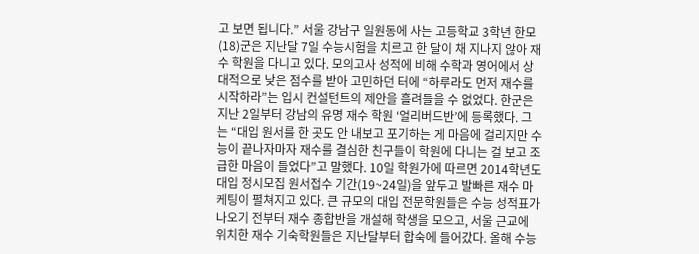고 보면 됩니다.” 서울 강남구 일원동에 사는 고등학교 3학년 한모(18)군은 지난달 7일 수능시험을 치르고 한 달이 채 지나지 않아 재수 학원을 다니고 있다. 모의고사 성적에 비해 수학과 영어에서 상대적으로 낮은 점수를 받아 고민하던 터에 “하루라도 먼저 재수를 시작하라”는 입시 컨설턴트의 제안을 흘려들을 수 없었다. 한군은 지난 2일부터 강남의 유명 재수 학원 ‘얼리버드반’에 등록했다. 그는 “대입 원서를 한 곳도 안 내보고 포기하는 게 마음에 걸리지만 수능이 끝나자마자 재수를 결심한 친구들이 학원에 다니는 걸 보고 조급한 마음이 들었다”고 말했다. 10일 학원가에 따르면 2014학년도 대입 정시모집 원서접수 기간(19~24일)을 앞두고 발빠른 재수 마케팅이 펼쳐지고 있다. 큰 규모의 대입 전문학원들은 수능 성적표가 나오기 전부터 재수 종합반을 개설해 학생을 모으고, 서울 근교에 위치한 재수 기숙학원들은 지난달부터 합숙에 들어갔다. 올해 수능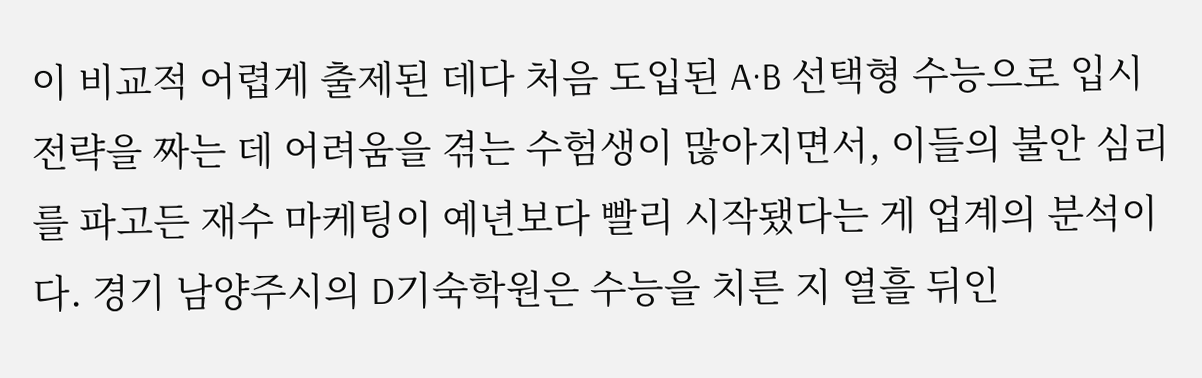이 비교적 어렵게 출제된 데다 처음 도입된 A·B 선택형 수능으로 입시 전략을 짜는 데 어려움을 겪는 수험생이 많아지면서, 이들의 불안 심리를 파고든 재수 마케팅이 예년보다 빨리 시작됐다는 게 업계의 분석이다. 경기 남양주시의 D기숙학원은 수능을 치른 지 열흘 뒤인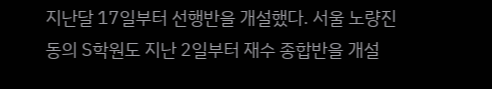지난달 17일부터 선행반을 개설했다. 서울 노량진동의 S학원도 지난 2일부터 재수 종합반을 개설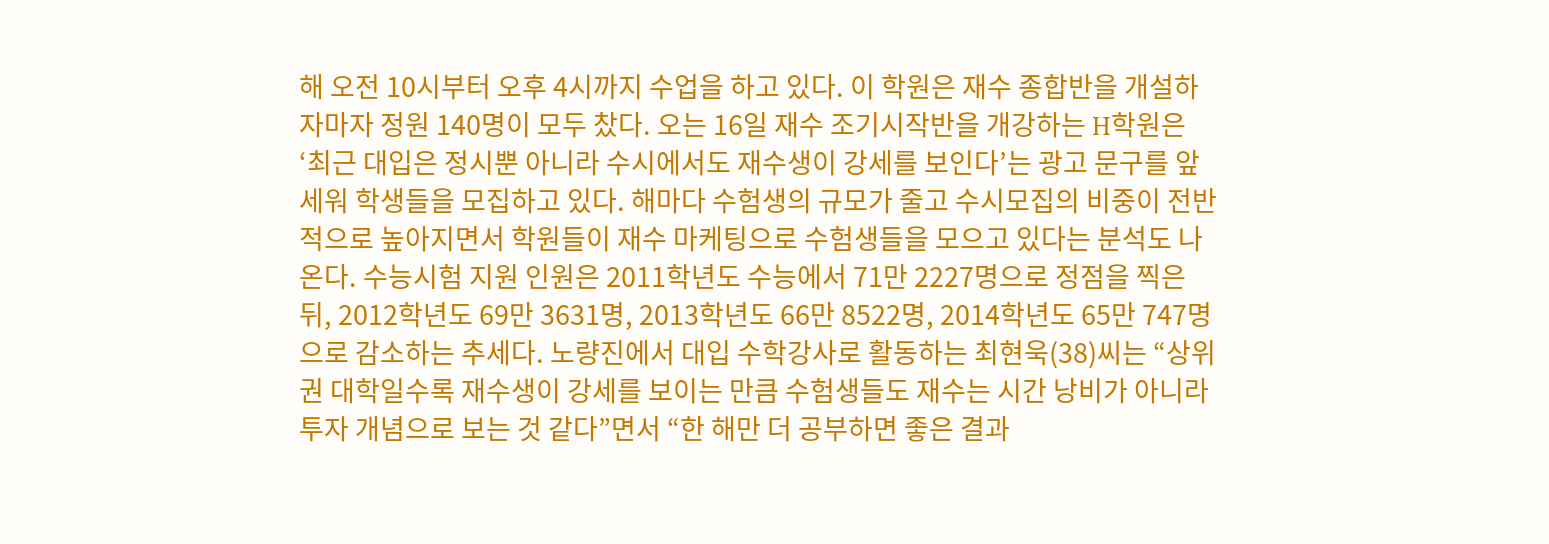해 오전 10시부터 오후 4시까지 수업을 하고 있다. 이 학원은 재수 종합반을 개설하자마자 정원 140명이 모두 찼다. 오는 16일 재수 조기시작반을 개강하는 H학원은 ‘최근 대입은 정시뿐 아니라 수시에서도 재수생이 강세를 보인다’는 광고 문구를 앞세워 학생들을 모집하고 있다. 해마다 수험생의 규모가 줄고 수시모집의 비중이 전반적으로 높아지면서 학원들이 재수 마케팅으로 수험생들을 모으고 있다는 분석도 나온다. 수능시험 지원 인원은 2011학년도 수능에서 71만 2227명으로 정점을 찍은 뒤, 2012학년도 69만 3631명, 2013학년도 66만 8522명, 2014학년도 65만 747명으로 감소하는 추세다. 노량진에서 대입 수학강사로 활동하는 최현욱(38)씨는 “상위권 대학일수록 재수생이 강세를 보이는 만큼 수험생들도 재수는 시간 낭비가 아니라 투자 개념으로 보는 것 같다”면서 “한 해만 더 공부하면 좋은 결과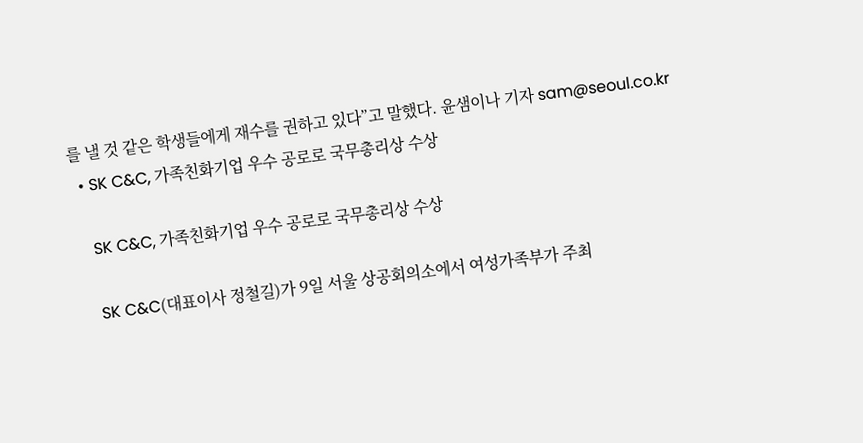를 낼 것 같은 학생들에게 재수를 권하고 있다”고 말했다. 윤샘이나 기자 sam@seoul.co.kr
  • SK C&C, 가족친화기업 우수 공로로 국무총리상 수상

    SK C&C, 가족친화기업 우수 공로로 국무총리상 수상

    SK C&C(대표이사 정철길)가 9일 서울 상공회의소에서 여성가족부가 주최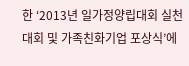한 ‘2013년 일가정양립대회 실천대회 및 가족친화기업 포상식’에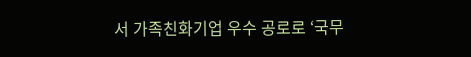서 가족친화기업 우수 공로로 ‘국무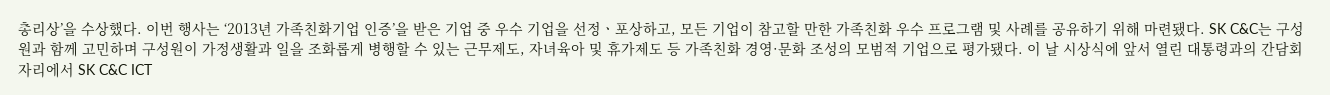총리상’을 수상했다. 이번 행사는 ‘2013년 가족친화기업 인증’을 받은 기업 중 우수 기업을 선정ㆍ포상하고, 모든 기업이 참고할 만한 가족친화 우수 프로그램 및 사례를 공유하기 위해 마련됐다. SK C&C는 구성원과 함께 고민하며 구성원이 가정생활과 일을 조화롭게 병행할 수 있는 근무제도, 자녀육아 및 휴가제도 등 가족친화 경영·문화 조성의 모범적 기업으로 평가됐다. 이 날 시상식에 앞서 열린 대통령과의 간담회 자리에서 SK C&C ICT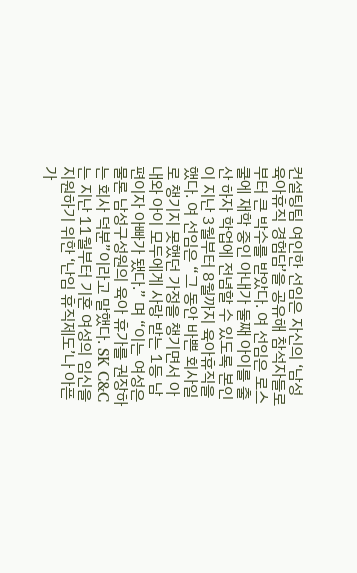컨설팅팀 여인한 선임은 자신의 ‘남성 육아휴직 경험담’을 공유해 참석자들로부터 큰 박수를 받았다. 여 선임은 로스쿨에 재학 중인 아내가 둘째 아이를 출산 하자 학업에 전념할 수 있도록 본인이 지난 3월부터 8월까지 육아휴직을 했다. 여 선임은 “그 동안 바쁜 회사일로 챙기지 못했던 가정을 챙기면서 아내와 아이 모두에게 사랑 받는 1등 남편이자 아빠가 됐다.” 며 “이는 여성은 물론 남성구성원의 육아 휴가를 권장하는 회사 덕분”이라고 말했다. SK C&C는 지난 11월부터 기혼 여성의 임신을 지원하기 위한 ‘난임 휴직제도’나 아픈 가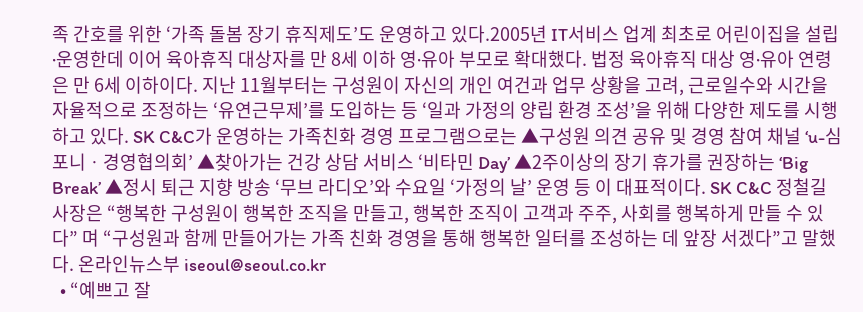족 간호를 위한 ‘가족 돌봄 장기 휴직제도’도 운영하고 있다.2005년 IT서비스 업계 최초로 어린이집을 설립∙운영한데 이어 육아휴직 대상자를 만 8세 이하 영∙유아 부모로 확대했다. 법정 육아휴직 대상 영∙유아 연령은 만 6세 이하이다. 지난 11월부터는 구성원이 자신의 개인 여건과 업무 상황을 고려, 근로일수와 시간을 자율적으로 조정하는 ‘유연근무제’를 도입하는 등 ‘일과 가정의 양립 환경 조성’을 위해 다양한 제도를 시행하고 있다. SK C&C가 운영하는 가족친화 경영 프로그램으로는 ▲구성원 의견 공유 및 경영 참여 채널 ‘u-심포니ㆍ경영협의회’ ▲찾아가는 건강 상담 서비스 ‘비타민 Day’ ▲2주이상의 장기 휴가를 권장하는 ‘Big Break’ ▲정시 퇴근 지향 방송 ‘무브 라디오’와 수요일 ‘가정의 날’ 운영 등 이 대표적이다. SK C&C 정철길 사장은 “행복한 구성원이 행복한 조직을 만들고, 행복한 조직이 고객과 주주, 사회를 행복하게 만들 수 있다” 며 “구성원과 함께 만들어가는 가족 친화 경영을 통해 행복한 일터를 조성하는 데 앞장 서겠다”고 말했다. 온라인뉴스부 iseoul@seoul.co.kr
  • “예쁘고 잘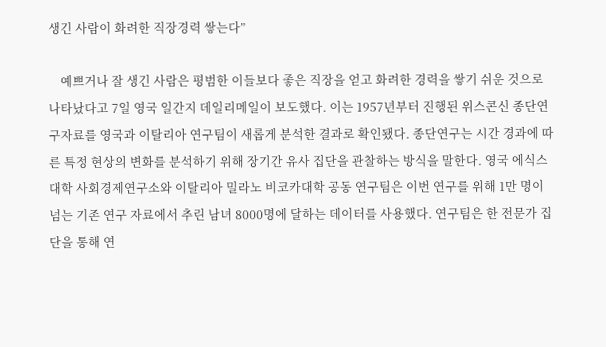생긴 사람이 화려한 직장경력 쌓는다”

    예쁘거나 잘 생긴 사람은 평범한 이들보다 좋은 직장을 얻고 화려한 경력을 쌓기 쉬운 것으로 나타났다고 7일 영국 일간지 데일리메일이 보도했다. 이는 1957년부터 진행된 위스콘신 종단연구자료를 영국과 이탈리아 연구팀이 새롭게 분석한 결과로 확인됐다. 종단연구는 시간 경과에 따른 특정 현상의 변화를 분석하기 위해 장기간 유사 집단을 관찰하는 방식을 말한다. 영국 에식스대학 사회경제연구소와 이탈리아 밀라노 비코카대학 공동 연구팀은 이번 연구를 위해 1만 명이 넘는 기존 연구 자료에서 추린 남녀 8000명에 달하는 데이터를 사용했다. 연구팀은 한 전문가 집단을 통해 연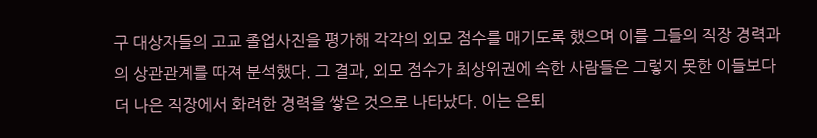구 대상자들의 고교 졸업사진을 평가해 각각의 외모 점수를 매기도록 했으며 이를 그들의 직장 경력과의 상관관계를 따져 분석했다. 그 결과, 외모 점수가 최상위권에 속한 사람들은 그렇지 못한 이들보다 더 나은 직장에서 화려한 경력을 쌓은 것으로 나타났다. 이는 은퇴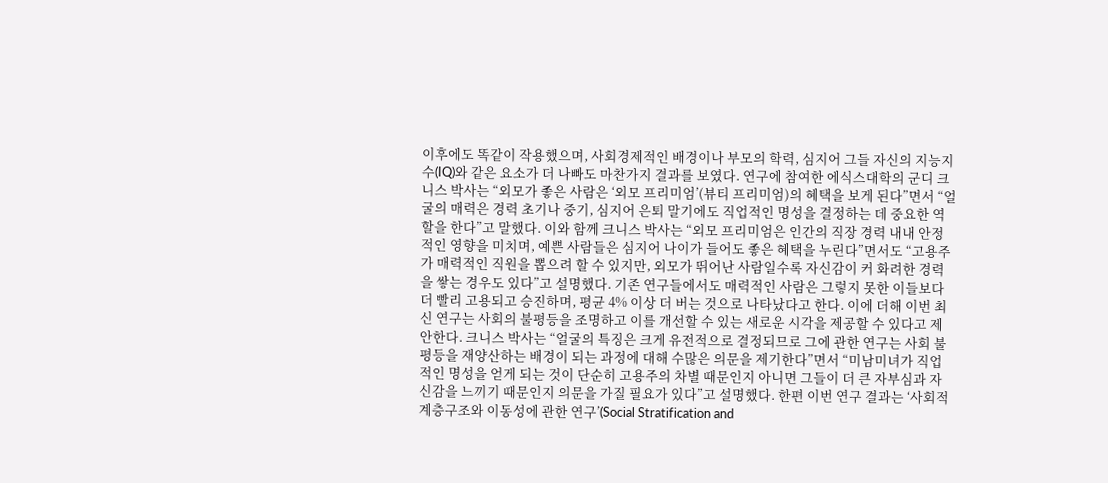이후에도 똑같이 작용했으며, 사회경제적인 배경이나 부모의 학력, 심지어 그들 자신의 지능지수(IQ)와 같은 요소가 더 나빠도 마찬가지 결과를 보였다. 연구에 참여한 에식스대학의 군디 크니스 박사는 “외모가 좋은 사람은 ‘외모 프리미엄’(뷰티 프리미엄)의 혜택을 보게 된다”면서 “얼굴의 매력은 경력 초기나 중기, 심지어 은퇴 말기에도 직업적인 명성을 결정하는 데 중요한 역할을 한다”고 말했다. 이와 함께 크니스 박사는 “외모 프리미엄은 인간의 직장 경력 내내 안정적인 영향을 미치며, 예쁜 사람들은 심지어 나이가 들어도 좋은 혜택을 누린다”면서도 “고용주가 매력적인 직원을 뽑으려 할 수 있지만, 외모가 뛰어난 사람일수록 자신감이 커 화려한 경력을 쌓는 경우도 있다”고 설명했다. 기존 연구들에서도 매력적인 사람은 그렇지 못한 이들보다 더 빨리 고용되고 승진하며, 평균 4% 이상 더 버는 것으로 나타났다고 한다. 이에 더해 이번 최신 연구는 사회의 불평등을 조명하고 이를 개선할 수 있는 새로운 시각을 제공할 수 있다고 제안한다. 크니스 박사는 “얼굴의 특징은 크게 유전적으로 결정되므로 그에 관한 연구는 사회 불평등을 재양산하는 배경이 되는 과정에 대해 수많은 의문을 제기한다”면서 “미남미녀가 직업적인 명성을 얻게 되는 것이 단순히 고용주의 차별 때문인지 아니면 그들이 더 큰 자부심과 자신감을 느끼기 때문인지 의문을 가질 필요가 있다”고 설명했다. 한편 이번 연구 결과는 ‘사회적 계층구조와 이동성에 관한 연구’(Social Stratification and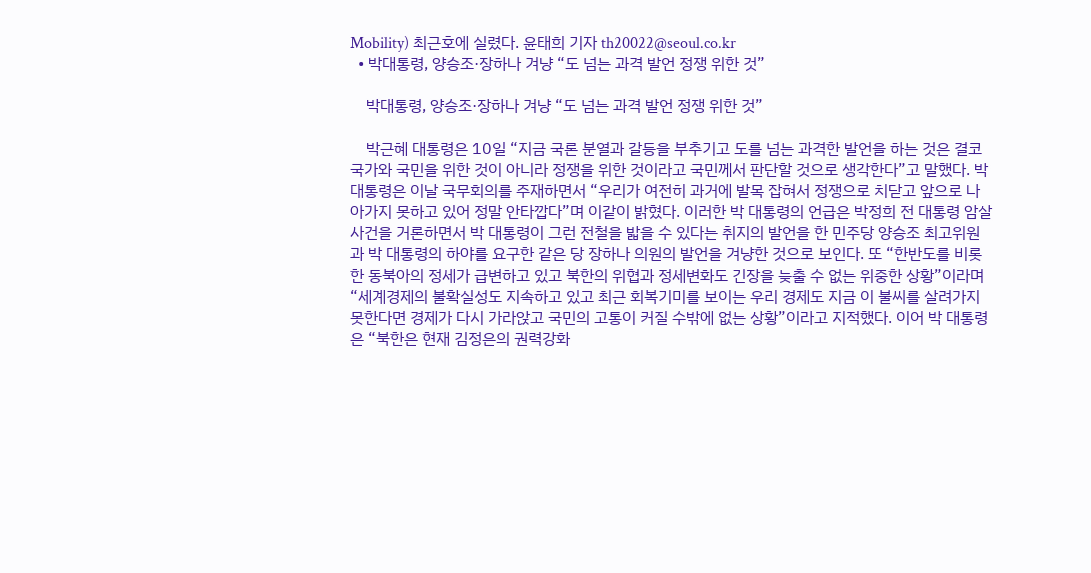Mobility) 최근호에 실렸다. 윤태희 기자 th20022@seoul.co.kr
  • 박대통령, 양승조·장하나 겨냥 “도 넘는 과격 발언 정쟁 위한 것”

    박대통령, 양승조·장하나 겨냥 “도 넘는 과격 발언 정쟁 위한 것”

    박근혜 대통령은 10일 “지금 국론 분열과 갈등을 부추기고 도를 넘는 과격한 발언을 하는 것은 결코 국가와 국민을 위한 것이 아니라 정쟁을 위한 것이라고 국민께서 판단할 것으로 생각한다”고 말했다. 박 대통령은 이날 국무회의를 주재하면서 “우리가 여전히 과거에 발목 잡혀서 정쟁으로 치닫고 앞으로 나아가지 못하고 있어 정말 안타깝다”며 이같이 밝혔다. 이러한 박 대통령의 언급은 박정희 전 대통령 암살사건을 거론하면서 박 대통령이 그런 전철을 밟을 수 있다는 취지의 발언을 한 민주당 양승조 최고위원과 박 대통령의 하야를 요구한 같은 당 장하나 의원의 발언을 겨냥한 것으로 보인다. 또 “한반도를 비롯한 동북아의 정세가 급변하고 있고 북한의 위협과 정세변화도 긴장을 늦출 수 없는 위중한 상황”이라며 “세계경제의 불확실성도 지속하고 있고 최근 회복기미를 보이는 우리 경제도 지금 이 불씨를 살려가지 못한다면 경제가 다시 가라앉고 국민의 고통이 커질 수밖에 없는 상황”이라고 지적했다. 이어 박 대통령은 “북한은 현재 김정은의 권력강화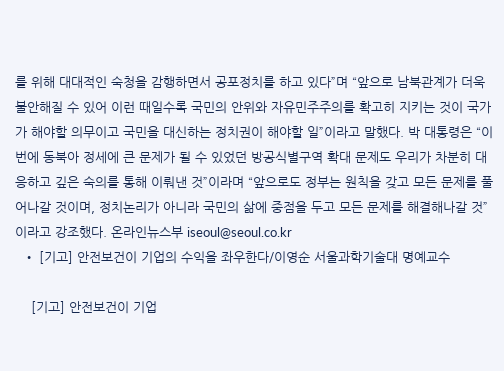를 위해 대대적인 숙청을 감행하면서 공포정치를 하고 있다”며 “앞으로 남북관계가 더욱 불안해질 수 있어 이런 때일수록 국민의 안위와 자유민주주의를 확고히 지키는 것이 국가가 해야할 의무이고 국민을 대신하는 정치권이 해야할 일”이라고 말했다. 박 대통령은 “이번에 동북아 정세에 큰 문제가 될 수 있었던 방공식별구역 확대 문제도 우리가 차분히 대응하고 깊은 숙의를 통해 이뤄낸 것”이라며 “앞으로도 정부는 원칙을 갖고 모든 문제를 풀어나갈 것이며, 정치논리가 아니라 국민의 삶에 중점을 두고 모든 문제를 해결해나갈 것”이라고 강조했다. 온라인뉴스부 iseoul@seoul.co.kr
  • [기고] 안전보건이 기업의 수익을 좌우한다/이영순 서울과학기술대 명예교수

    [기고] 안전보건이 기업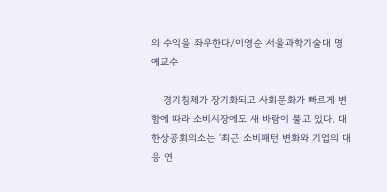의 수익을 좌우한다/이영순 서울과학기술대 명예교수

    경기침체가 장기화되고 사회문화가 빠르게 변함에 따라 소비시장에도 새 바람이 불고 있다. 대한상공회의소는 ‘최근 소비패턴 변화와 기업의 대응 연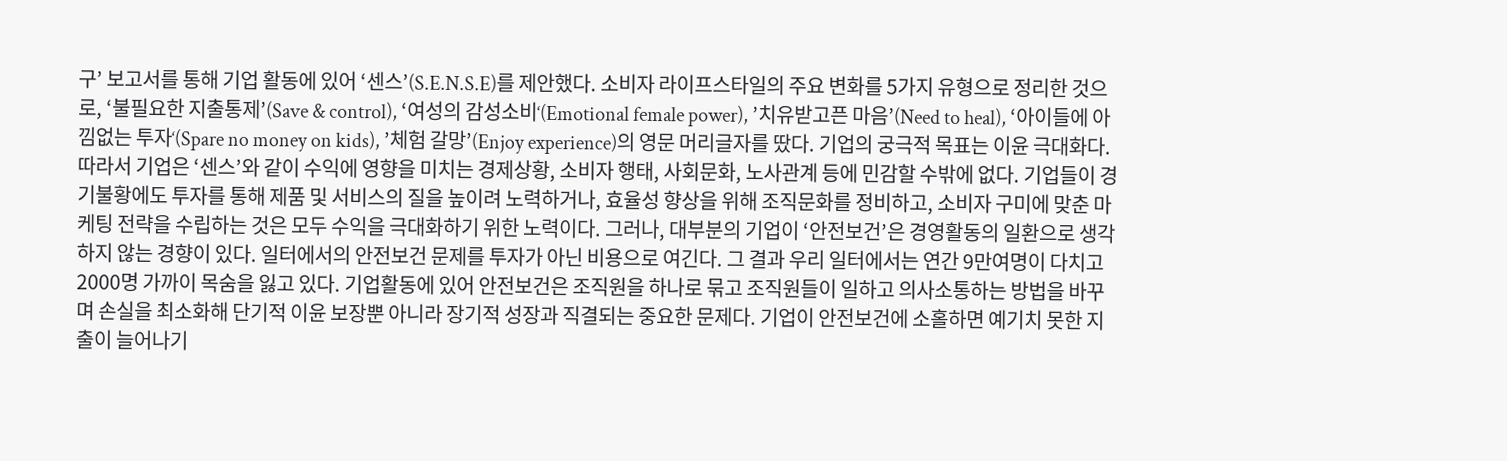구’ 보고서를 통해 기업 활동에 있어 ‘센스’(S.E.N.S.E)를 제안했다. 소비자 라이프스타일의 주요 변화를 5가지 유형으로 정리한 것으로, ‘불필요한 지출통제’(Save & control), ‘여성의 감성소비‘(Emotional female power), ’치유받고픈 마음’(Need to heal), ‘아이들에 아낌없는 투자‘(Spare no money on kids), ’체험 갈망’(Enjoy experience)의 영문 머리글자를 땄다. 기업의 궁극적 목표는 이윤 극대화다. 따라서 기업은 ‘센스’와 같이 수익에 영향을 미치는 경제상황, 소비자 행태, 사회문화, 노사관계 등에 민감할 수밖에 없다. 기업들이 경기불황에도 투자를 통해 제품 및 서비스의 질을 높이려 노력하거나, 효율성 향상을 위해 조직문화를 정비하고, 소비자 구미에 맞춘 마케팅 전략을 수립하는 것은 모두 수익을 극대화하기 위한 노력이다. 그러나, 대부분의 기업이 ‘안전보건’은 경영활동의 일환으로 생각하지 않는 경향이 있다. 일터에서의 안전보건 문제를 투자가 아닌 비용으로 여긴다. 그 결과 우리 일터에서는 연간 9만여명이 다치고 2000명 가까이 목숨을 잃고 있다. 기업활동에 있어 안전보건은 조직원을 하나로 묶고 조직원들이 일하고 의사소통하는 방법을 바꾸며 손실을 최소화해 단기적 이윤 보장뿐 아니라 장기적 성장과 직결되는 중요한 문제다. 기업이 안전보건에 소홀하면 예기치 못한 지출이 늘어나기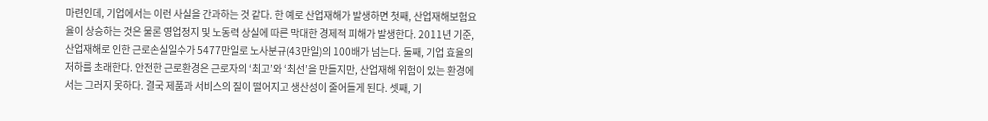마련인데, 기업에서는 이런 사실을 간과하는 것 같다. 한 예로 산업재해가 발생하면 첫째, 산업재해보험요율이 상승하는 것은 물론 영업정지 및 노동력 상실에 따른 막대한 경제적 피해가 발생한다. 2011년 기준, 산업재해로 인한 근로손실일수가 5477만일로 노사분규(43만일)의 100배가 넘는다. 둘째, 기업 효율의 저하를 초래한다. 안전한 근로환경은 근로자의 ‘최고’와 ‘최선’을 만들지만, 산업재해 위험이 있는 환경에서는 그러지 못하다. 결국 제품과 서비스의 질이 떨어지고 생산성이 줄어들게 된다. 셋째, 기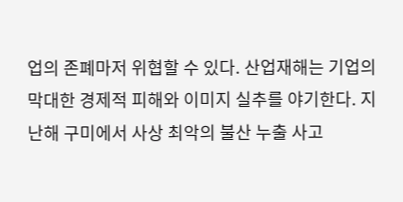업의 존폐마저 위협할 수 있다. 산업재해는 기업의 막대한 경제적 피해와 이미지 실추를 야기한다. 지난해 구미에서 사상 최악의 불산 누출 사고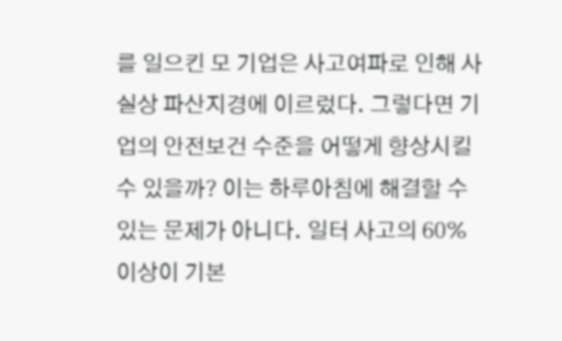를 일으킨 모 기업은 사고여파로 인해 사실상 파산지경에 이르렀다. 그렇다면 기업의 안전보건 수준을 어떻게 향상시킬 수 있을까? 이는 하루아침에 해결할 수 있는 문제가 아니다. 일터 사고의 60% 이상이 기본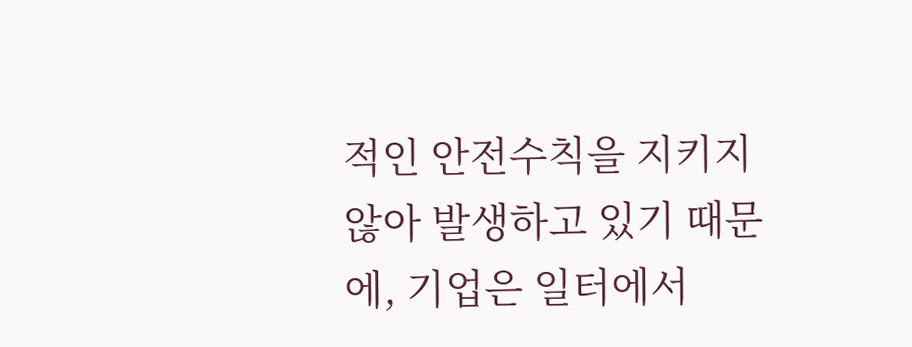적인 안전수칙을 지키지 않아 발생하고 있기 때문에, 기업은 일터에서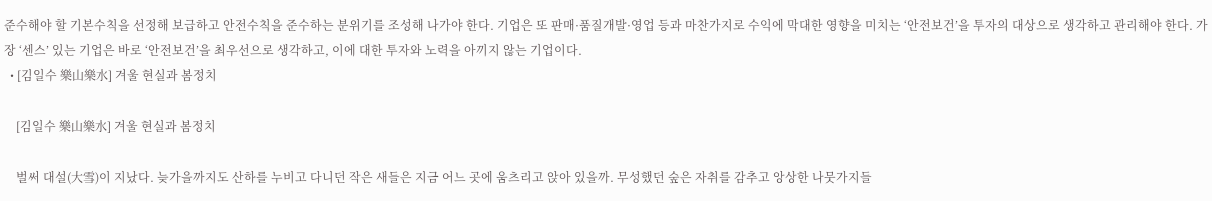준수해야 할 기본수칙을 선정해 보급하고 안전수칙을 준수하는 분위기를 조성해 나가야 한다. 기업은 또 판매·품질개발·영업 등과 마찬가지로 수익에 막대한 영향을 미치는 ‘안전보건’을 투자의 대상으로 생각하고 관리해야 한다. 가장 ‘센스’ 있는 기업은 바로 ‘안전보건’을 최우선으로 생각하고, 이에 대한 투자와 노력을 아끼지 않는 기업이다.
  • [김일수 樂山樂水] 겨울 현실과 봄정치

    [김일수 樂山樂水] 겨울 현실과 봄정치

    벌써 대설(大雪)이 지났다. 늦가을까지도 산하를 누비고 다니던 작은 새들은 지금 어느 곳에 움츠리고 앉아 있을까. 무성했던 숲은 자취를 감추고 앙상한 나뭇가지들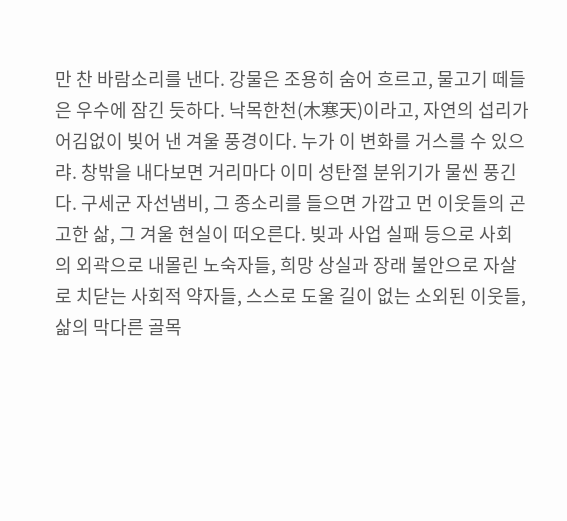만 찬 바람소리를 낸다. 강물은 조용히 숨어 흐르고, 물고기 떼들은 우수에 잠긴 듯하다. 낙목한천(木寒天)이라고, 자연의 섭리가 어김없이 빚어 낸 겨울 풍경이다. 누가 이 변화를 거스를 수 있으랴. 창밖을 내다보면 거리마다 이미 성탄절 분위기가 물씬 풍긴다. 구세군 자선냄비, 그 종소리를 들으면 가깝고 먼 이웃들의 곤고한 삶, 그 겨울 현실이 떠오른다. 빚과 사업 실패 등으로 사회의 외곽으로 내몰린 노숙자들, 희망 상실과 장래 불안으로 자살로 치닫는 사회적 약자들, 스스로 도울 길이 없는 소외된 이웃들, 삶의 막다른 골목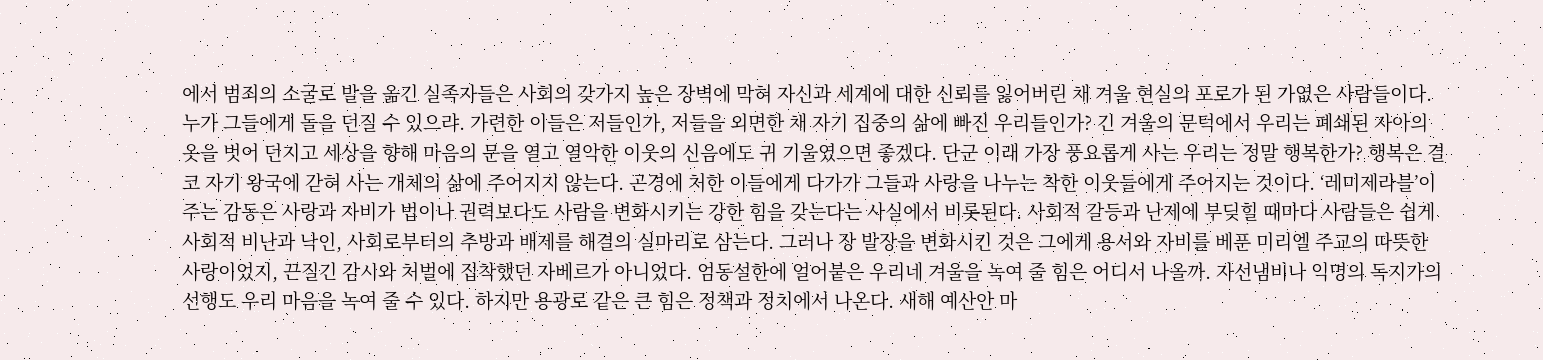에서 범죄의 소굴로 발을 옮긴 실족자들은 사회의 갖가지 높은 장벽에 막혀 자신과 세계에 대한 신뢰를 잃어버린 채 겨울 현실의 포로가 된 가엾은 사람들이다. 누가 그들에게 돌을 던질 수 있으랴. 가련한 이들은 저들인가, 저들을 외면한 채 자기 집중의 삶에 빠진 우리들인가? 긴 겨울의 문턱에서 우리는 폐쇄된 자아의 옷을 벗어 던지고 세상을 향해 마음의 문을 열고 열악한 이웃의 신음에도 귀 기울였으면 좋겠다. 단군 이래 가장 풍요롭게 사는 우리는 정말 행복한가? 행복은 결코 자기 왕국에 갇혀 사는 개체의 삶에 주어지지 않는다. 곤경에 처한 이들에게 다가가 그들과 사랑을 나누는 착한 이웃들에게 주어지는 것이다. ‘레미제라블’이 주는 감동은 사랑과 자비가 법이나 권력보다도 사람을 변화시키는 강한 힘을 갖는다는 사실에서 비롯된다. 사회적 갈등과 난제에 부딪힐 때마다 사람들은 쉽게 사회적 비난과 낙인, 사회로부터의 추방과 배제를 해결의 실마리로 삼는다. 그러나 장 발장을 변화시킨 것은 그에게 용서와 자비를 베푼 미리엘 주교의 따뜻한 사랑이었지, 끈질긴 감시와 처벌에 집착했던 자베르가 아니었다. 엄동설한에 얼어붙은 우리네 겨울을 녹여 줄 힘은 어디서 나올까. 자선냄비나 익명의 독지가의 선행도 우리 마음을 녹여 줄 수 있다. 하지만 용광로 같은 큰 힘은 정책과 정치에서 나온다. 새해 예산안 마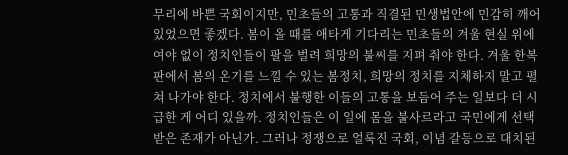무리에 바쁜 국회이지만, 민초들의 고통과 직결된 민생법안에 민감히 깨어 있었으면 좋겠다. 봄이 올 때를 애타게 기다리는 민초들의 겨울 현실 위에 여야 없이 정치인들이 팔을 벌려 희망의 불씨를 지펴 줘야 한다. 겨울 한복판에서 봄의 온기를 느낄 수 있는 봄정치, 희망의 정치를 지체하지 말고 펼쳐 나가야 한다. 정치에서 불행한 이들의 고통을 보듬어 주는 일보다 더 시급한 게 어디 있을까. 정치인들은 이 일에 몸을 불사르라고 국민에게 선택받은 존재가 아닌가. 그러나 정쟁으로 얼룩진 국회, 이념 갈등으로 대치된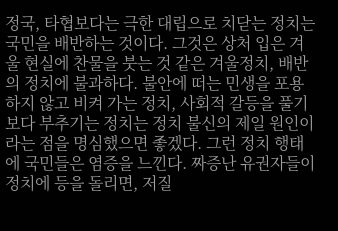정국, 타협보다는 극한 대립으로 치닫는 정치는 국민을 배반하는 것이다. 그것은 상처 입은 겨울 현실에 찬물을 붓는 것 같은 겨울정치, 배반의 정치에 불과하다. 불안에 떠는 민생을 포용하지 않고 비켜 가는 정치, 사회적 갈등을 풀기보다 부추기는 정치는 정치 불신의 제일 원인이라는 점을 명심했으면 좋겠다. 그런 정치 행태에 국민들은 염증을 느낀다. 짜증난 유권자들이 정치에 등을 돌리면, 저질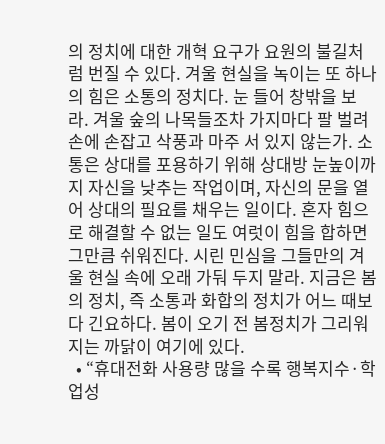의 정치에 대한 개혁 요구가 요원의 불길처럼 번질 수 있다. 겨울 현실을 녹이는 또 하나의 힘은 소통의 정치다. 눈 들어 창밖을 보라. 겨울 숲의 나목들조차 가지마다 팔 벌려 손에 손잡고 삭풍과 마주 서 있지 않는가. 소통은 상대를 포용하기 위해 상대방 눈높이까지 자신을 낮추는 작업이며, 자신의 문을 열어 상대의 필요를 채우는 일이다. 혼자 힘으로 해결할 수 없는 일도 여럿이 힘을 합하면 그만큼 쉬워진다. 시린 민심을 그들만의 겨울 현실 속에 오래 가둬 두지 말라. 지금은 봄의 정치, 즉 소통과 화합의 정치가 어느 때보다 긴요하다. 봄이 오기 전 봄정치가 그리워지는 까닭이 여기에 있다.
  • “휴대전화 사용량 많을 수록 행복지수·학업성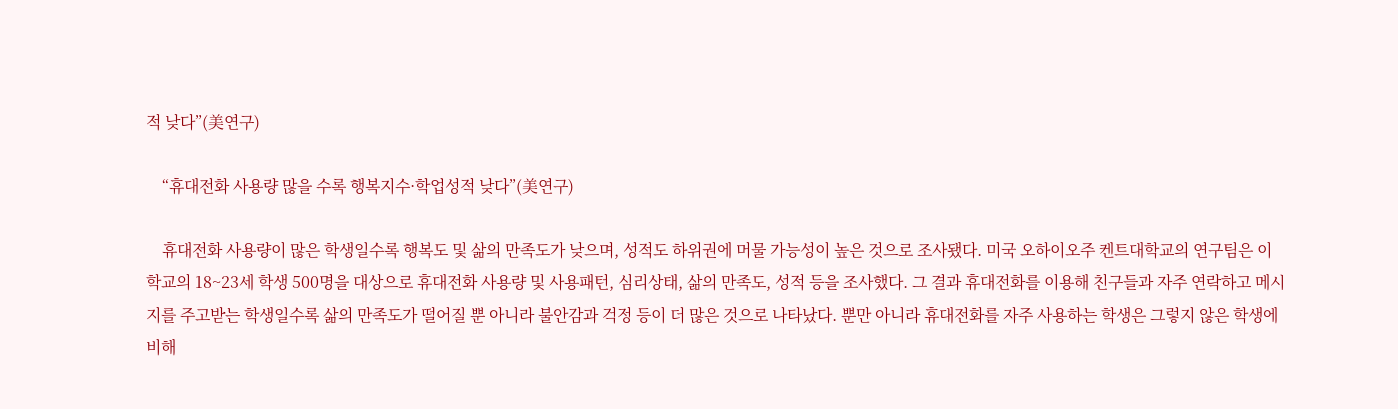적 낮다”(美연구)

    “휴대전화 사용량 많을 수록 행복지수·학업성적 낮다”(美연구)

    휴대전화 사용량이 많은 학생일수록 행복도 및 삶의 만족도가 낮으며, 성적도 하위권에 머물 가능성이 높은 것으로 조사됐다. 미국 오하이오주 켄트대학교의 연구팀은 이 학교의 18~23세 학생 500명을 대상으로 휴대전화 사용량 및 사용패턴, 심리상태, 삶의 만족도, 성적 등을 조사했다. 그 결과 휴대전화를 이용해 친구들과 자주 연락하고 메시지를 주고받는 학생일수록 삶의 만족도가 떨어질 뿐 아니라 불안감과 걱정 등이 더 많은 것으로 나타났다. 뿐만 아니라 휴대전화를 자주 사용하는 학생은 그렇지 않은 학생에 비해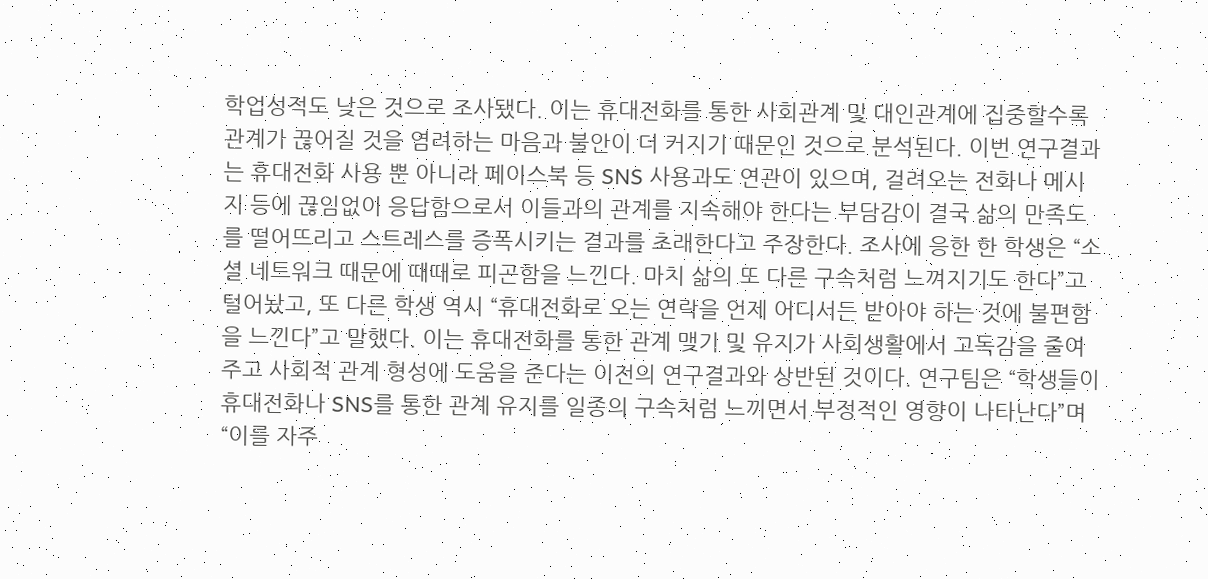학업성적도 낮은 것으로 조사됐다. 이는 휴대전화를 통한 사회관계 및 대인관계에 집중할수록 관계가 끊어질 것을 염려하는 마음과 불안이 더 커지기 때문인 것으로 분석된다. 이번 연구결과는 휴대전화 사용 뿐 아니라 페이스북 등 SNS 사용과도 연관이 있으며, 걸려오는 전화나 메시지 등에 끊임없이 응답함으로서 이들과의 관계를 지속해야 한다는 부담감이 결국 삶의 만족도를 떨어뜨리고 스트레스를 증폭시키는 결과를 초래한다고 주장한다. 조사에 응한 한 학생은 “소셜 네트워크 때문에 때때로 피곤함을 느낀다. 마치 삶의 또 다른 구속처럼 느껴지기도 한다”고 털어놨고, 또 다른 학생 역시 “휴대전화로 오는 연락을 언제 어디서든 받아야 하는 것에 불편함을 느낀다”고 말했다. 이는 휴대전화를 통한 관계 맺기 및 유지가 사회생활에서 고독감을 줄여주고 사회적 관계 형성에 도움을 준다는 이전의 연구결과와 상반된 것이다. 연구팀은 “학생들이 휴대전화나 SNS를 통한 관계 유지를 일종의 구속처럼 느끼면서 부정적인 영향이 나타난다”며 “이를 자주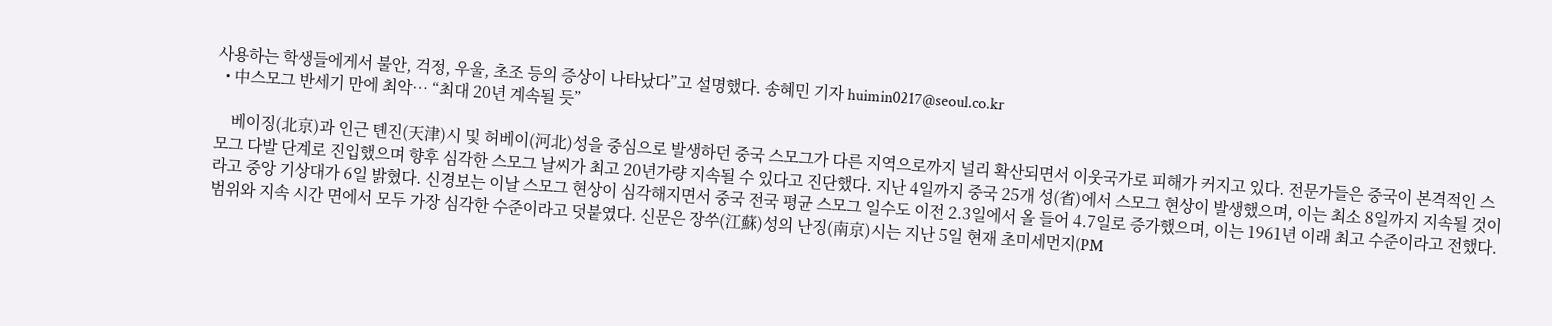사용하는 학생들에게서 불안, 걱정, 우울, 초조 등의 증상이 나타났다”고 설명했다. 송혜민 기자 huimin0217@seoul.co.kr
  • 中스모그 반세기 만에 최악… “최대 20년 계속될 듯”

    베이징(北京)과 인근 톈진(天津)시 및 허베이(河北)성을 중심으로 발생하던 중국 스모그가 다른 지역으로까지 널리 확산되면서 이웃국가로 피해가 커지고 있다. 전문가들은 중국이 본격적인 스모그 다발 단계로 진입했으며 향후 심각한 스모그 날씨가 최고 20년가량 지속될 수 있다고 진단했다. 지난 4일까지 중국 25개 성(省)에서 스모그 현상이 발생했으며, 이는 최소 8일까지 지속될 것이라고 중앙 기상대가 6일 밝혔다. 신경보는 이날 스모그 현상이 심각해지면서 중국 전국 평균 스모그 일수도 이전 2.3일에서 올 들어 4.7일로 증가했으며, 이는 1961년 이래 최고 수준이라고 전했다. 범위와 지속 시간 면에서 모두 가장 심각한 수준이라고 덧붙였다. 신문은 장쑤(江蘇)성의 난징(南京)시는 지난 5일 현재 초미세먼지(PM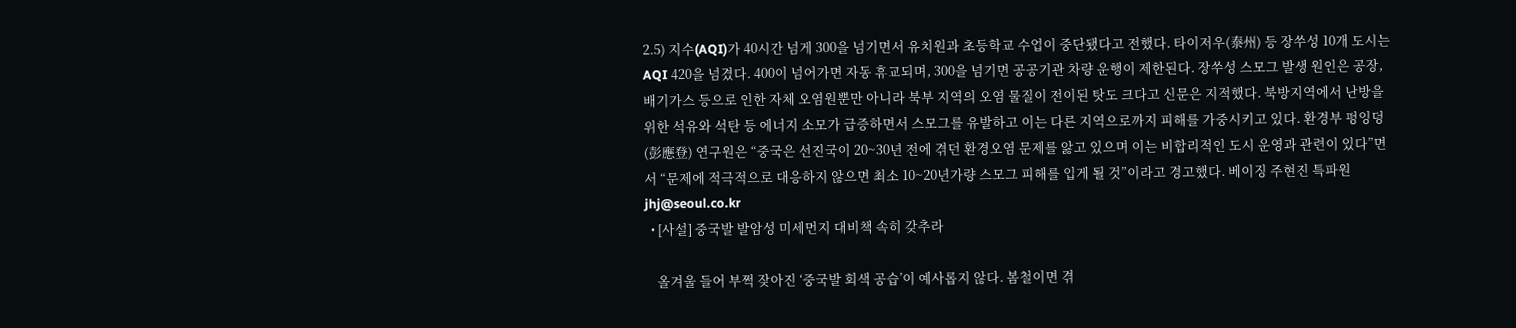2.5) 지수(AQI)가 40시간 넘게 300을 넘기면서 유치원과 초등학교 수업이 중단됐다고 전했다. 타이저우(泰州) 등 장쑤성 10개 도시는 AQI 420을 넘겼다. 400이 넘어가면 자동 휴교되며, 300을 넘기면 공공기관 차량 운행이 제한된다. 장쑤성 스모그 발생 원인은 공장, 배기가스 등으로 인한 자체 오염원뿐만 아니라 북부 지역의 오염 물질이 전이된 탓도 크다고 신문은 지적했다. 북방지역에서 난방을 위한 석유와 석탄 등 에너지 소모가 급증하면서 스모그를 유발하고 이는 다른 지역으로까지 피해를 가중시키고 있다. 환경부 펑잉덩(彭應登) 연구원은 “중국은 선진국이 20~30년 전에 겪던 환경오염 문제를 앓고 있으며 이는 비합리적인 도시 운영과 관련이 있다”면서 “문제에 적극적으로 대응하지 않으면 최소 10~20년가량 스모그 피해를 입게 될 것”이라고 경고했다. 베이징 주현진 특파원 jhj@seoul.co.kr
  • [사설] 중국발 발암성 미세먼지 대비책 속히 갖추라

    올겨울 들어 부쩍 잦아진 ‘중국발 회색 공습’이 예사롭지 않다. 봄철이면 겪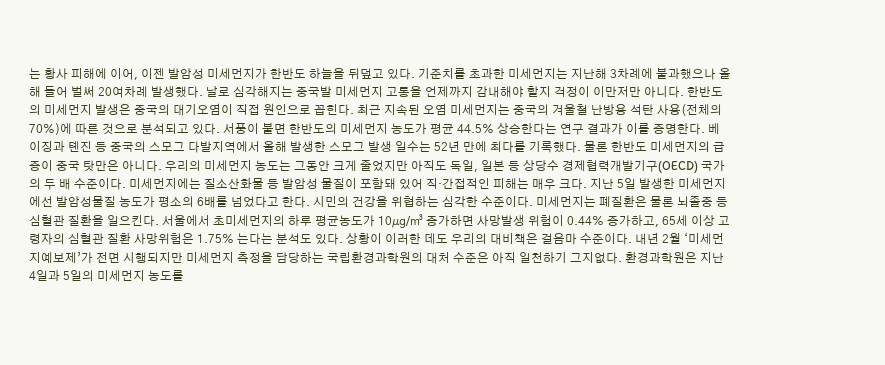는 황사 피해에 이어, 이젠 발암성 미세먼지가 한반도 하늘을 뒤덮고 있다. 기준치를 초과한 미세먼지는 지난해 3차례에 불과했으나 올해 들어 벌써 20여차례 발생했다. 날로 심각해지는 중국발 미세먼지 고통을 언제까지 감내해야 할지 걱정이 이만저만 아니다. 한반도의 미세먼지 발생은 중국의 대기오염이 직접 원인으로 꼽힌다. 최근 지속된 오염 미세먼지는 중국의 겨울철 난방용 석탄 사용(전체의 70%)에 따른 것으로 분석되고 있다. 서풍이 불면 한반도의 미세먼지 농도가 평균 44.5% 상승한다는 연구 결과가 이를 증명한다. 베이징과 톈진 등 중국의 스모그 다발지역에서 올해 발생한 스모그 발생 일수는 52년 만에 최다를 기록했다. 물론 한반도 미세먼지의 급증이 중국 탓만은 아니다. 우리의 미세먼지 농도는 그동안 크게 줄었지만 아직도 독일, 일본 등 상당수 경제협력개발기구(OECD) 국가의 두 배 수준이다. 미세먼지에는 질소산화물 등 발암성 물질이 포함돼 있어 직·간접적인 피해는 매우 크다. 지난 5일 발생한 미세먼지에선 발암성물질 농도가 평소의 6배를 넘었다고 한다. 시민의 건강을 위협하는 심각한 수준이다. 미세먼지는 폐질환은 물론 뇌졸중 등 심혈관 질환을 일으킨다. 서울에서 초미세먼지의 하루 평균농도가 10㎍/㎥ 증가하면 사망발생 위험이 0.44% 증가하고, 65세 이상 고령자의 심혈관 질환 사망위험은 1.75% 는다는 분석도 있다. 상황이 이러한 데도 우리의 대비책은 걸음마 수준이다. 내년 2월 ‘미세먼지예보제’가 전면 시행되지만 미세먼지 측정을 담당하는 국립환경과학원의 대처 수준은 아직 일천하기 그지없다. 환경과학원은 지난 4일과 5일의 미세먼지 농도를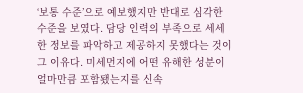‘보통 수준’으로 예보했지만 반대로 심각한 수준을 보였다. 담당 인력의 부족으로 세세한 정보를 파악하고 제공하지 못했다는 것이 그 이유다. 미세먼지에 어떤 유해한 성분이 얼마만큼 포함됐는지를 신속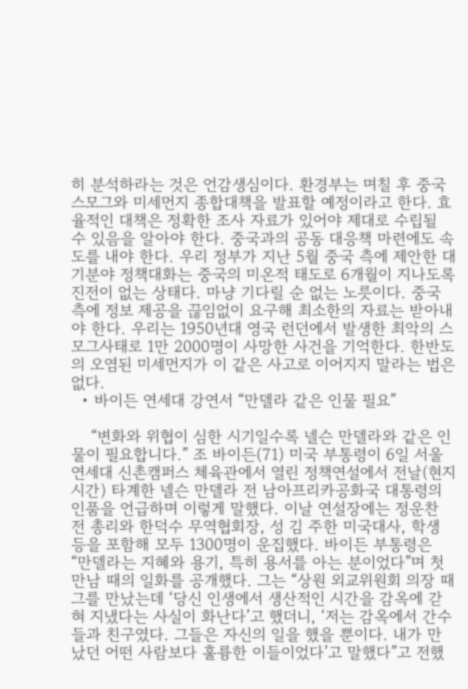히 분석하라는 것은 언감생심이다. 환경부는 며칠 후 중국 스모그와 미세먼지 종합대책을 발표할 예정이라고 한다. 효율적인 대책은 정확한 조사 자료가 있어야 제대로 수립될 수 있음을 알아야 한다. 중국과의 공동 대응책 마련에도 속도를 내야 한다. 우리 정부가 지난 5월 중국 측에 제안한 대기분야 정책대화는 중국의 미온적 태도로 6개월이 지나도록 진전이 없는 상태다. 마냥 기다릴 순 없는 노릇이다. 중국 측에 정보 제공을 끊임없이 요구해 최소한의 자료는 받아내야 한다. 우리는 1950년대 영국 런던에서 발생한 최악의 스모그사태로 1만 2000명이 사망한 사건을 기억한다. 한반도의 오염된 미세먼지가 이 같은 사고로 이어지지 말라는 법은 없다.
  • 바이든 연세대 강연서 “만델라 같은 인물 필요”

    “변화와 위협이 심한 시기일수록 넬슨 만델라와 같은 인물이 필요합니다.” 조 바이든(71) 미국 부통령이 6일 서울 연세대 신촌캠퍼스 체육관에서 열린 정책연설에서 전날(현지시간) 타계한 넬슨 만델라 전 남아프리카공화국 대통령의 인품을 언급하며 이렇게 말했다. 이날 연설장에는 정운찬 전 총리와 한덕수 무역협회장, 성 김 주한 미국대사, 학생 등을 포함해 모두 1300명이 운집했다. 바이든 부통령은 “만델라는 지혜와 용기, 특히 용서를 아는 분이었다”며 첫 만남 때의 일화를 공개했다. 그는 “상원 외교위원회 의장 때 그를 만났는데 ‘당신 인생에서 생산적인 시간을 감옥에 갇혀 지냈다는 사실이 화난다’고 했더니, ‘저는 감옥에서 간수들과 친구였다. 그들은 자신의 일을 했을 뿐이다. 내가 만났던 어떤 사람보다 훌륭한 이들이었다’고 말했다”고 전했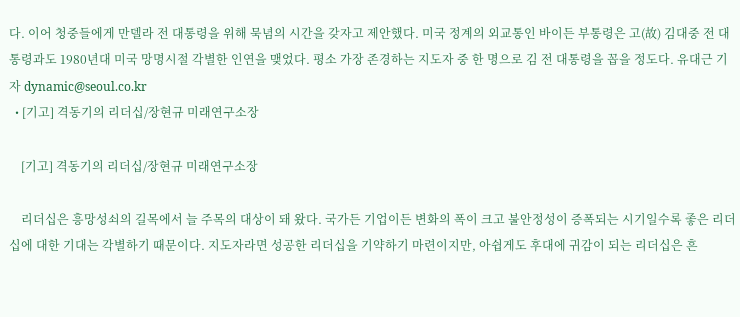다. 이어 청중들에게 만델라 전 대통령을 위해 묵념의 시간을 갖자고 제안했다. 미국 정계의 외교통인 바이든 부통령은 고(故) 김대중 전 대통령과도 1980년대 미국 망명시절 각별한 인연을 맺었다. 평소 가장 존경하는 지도자 중 한 명으로 김 전 대통령을 꼽을 정도다. 유대근 기자 dynamic@seoul.co.kr
  • [기고] 격동기의 리더십/장현규 미래연구소장

    [기고] 격동기의 리더십/장현규 미래연구소장

    리더십은 흥망성쇠의 길목에서 늘 주목의 대상이 돼 왔다. 국가든 기업이든 변화의 폭이 크고 불안정성이 증폭되는 시기일수록 좋은 리더십에 대한 기대는 각별하기 때문이다. 지도자라면 성공한 리더십을 기약하기 마련이지만, 아쉽게도 후대에 귀감이 되는 리더십은 흔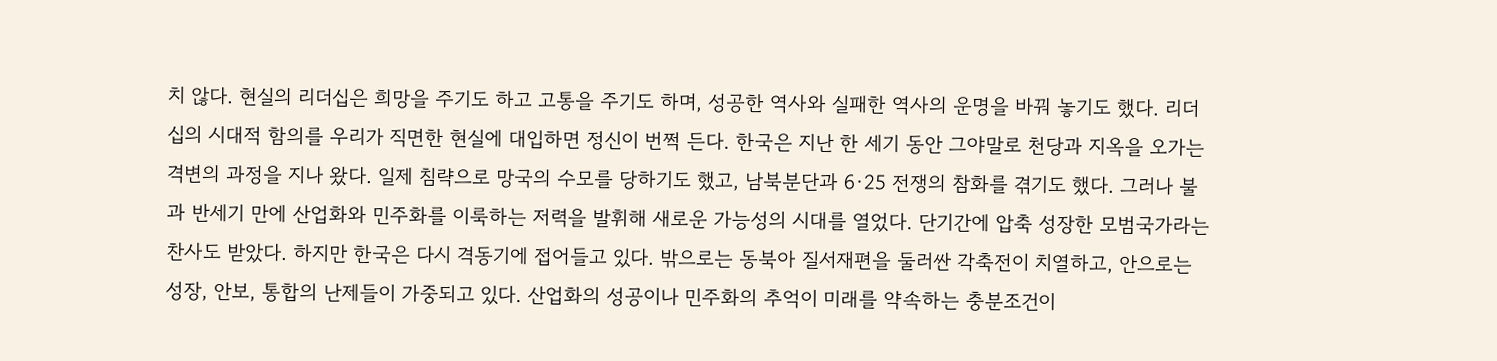치 않다. 현실의 리더십은 희망을 주기도 하고 고통을 주기도 하며, 성공한 역사와 실패한 역사의 운명을 바꿔 놓기도 했다. 리더십의 시대적 함의를 우리가 직면한 현실에 대입하면 정신이 번쩍 든다. 한국은 지난 한 세기 동안 그야말로 천당과 지옥을 오가는 격변의 과정을 지나 왔다. 일제 침략으로 망국의 수모를 당하기도 했고, 남북분단과 6·25 전쟁의 참화를 겪기도 했다. 그러나 불과 반세기 만에 산업화와 민주화를 이룩하는 저력을 발휘해 새로운 가능성의 시대를 열었다. 단기간에 압축 성장한 모범국가라는 찬사도 받았다. 하지만 한국은 다시 격동기에 접어들고 있다. 밖으로는 동북아 질서재편을 둘러싼 각축전이 치열하고, 안으로는 성장, 안보, 통합의 난제들이 가중되고 있다. 산업화의 성공이나 민주화의 추억이 미래를 약속하는 충분조건이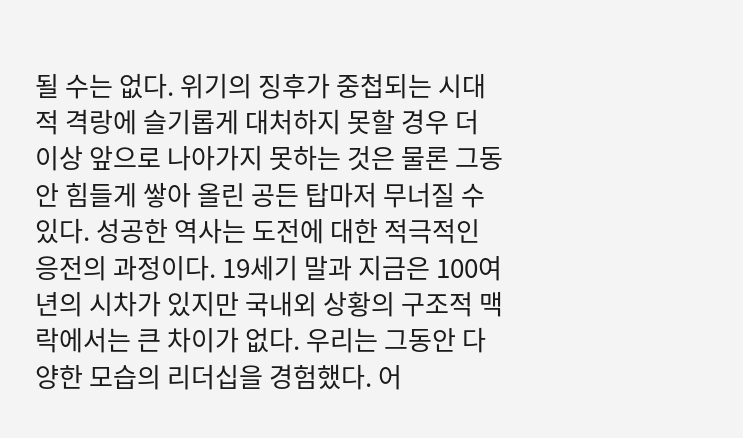될 수는 없다. 위기의 징후가 중첩되는 시대적 격랑에 슬기롭게 대처하지 못할 경우 더 이상 앞으로 나아가지 못하는 것은 물론 그동안 힘들게 쌓아 올린 공든 탑마저 무너질 수 있다. 성공한 역사는 도전에 대한 적극적인 응전의 과정이다. 19세기 말과 지금은 100여년의 시차가 있지만 국내외 상황의 구조적 맥락에서는 큰 차이가 없다. 우리는 그동안 다양한 모습의 리더십을 경험했다. 어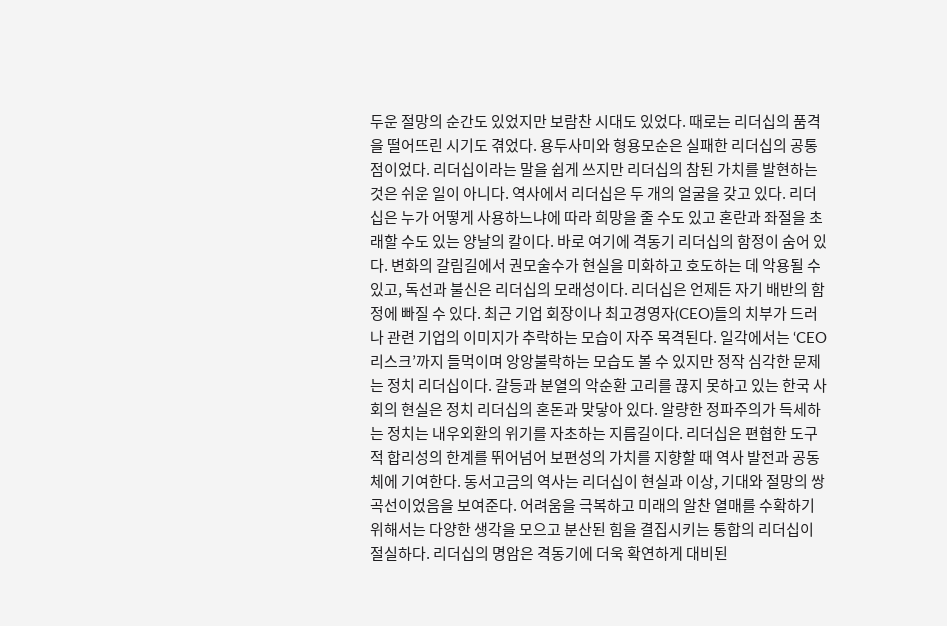두운 절망의 순간도 있었지만 보람찬 시대도 있었다. 때로는 리더십의 품격을 떨어뜨린 시기도 겪었다. 용두사미와 형용모순은 실패한 리더십의 공통점이었다. 리더십이라는 말을 쉽게 쓰지만 리더십의 참된 가치를 발현하는 것은 쉬운 일이 아니다. 역사에서 리더십은 두 개의 얼굴을 갖고 있다. 리더십은 누가 어떻게 사용하느냐에 따라 희망을 줄 수도 있고 혼란과 좌절을 초래할 수도 있는 양날의 칼이다. 바로 여기에 격동기 리더십의 함정이 숨어 있다. 변화의 갈림길에서 권모술수가 현실을 미화하고 호도하는 데 악용될 수 있고, 독선과 불신은 리더십의 모래성이다. 리더십은 언제든 자기 배반의 함정에 빠질 수 있다. 최근 기업 회장이나 최고경영자(CEO)들의 치부가 드러나 관련 기업의 이미지가 추락하는 모습이 자주 목격된다. 일각에서는 ‘CEO 리스크’까지 들먹이며 앙앙불락하는 모습도 볼 수 있지만 정작 심각한 문제는 정치 리더십이다. 갈등과 분열의 악순환 고리를 끊지 못하고 있는 한국 사회의 현실은 정치 리더십의 혼돈과 맞닿아 있다. 알량한 정파주의가 득세하는 정치는 내우외환의 위기를 자초하는 지름길이다. 리더십은 편협한 도구적 합리성의 한계를 뛰어넘어 보편성의 가치를 지향할 때 역사 발전과 공동체에 기여한다. 동서고금의 역사는 리더십이 현실과 이상, 기대와 절망의 쌍곡선이었음을 보여준다. 어려움을 극복하고 미래의 알찬 열매를 수확하기 위해서는 다양한 생각을 모으고 분산된 힘을 결집시키는 통합의 리더십이 절실하다. 리더십의 명암은 격동기에 더욱 확연하게 대비된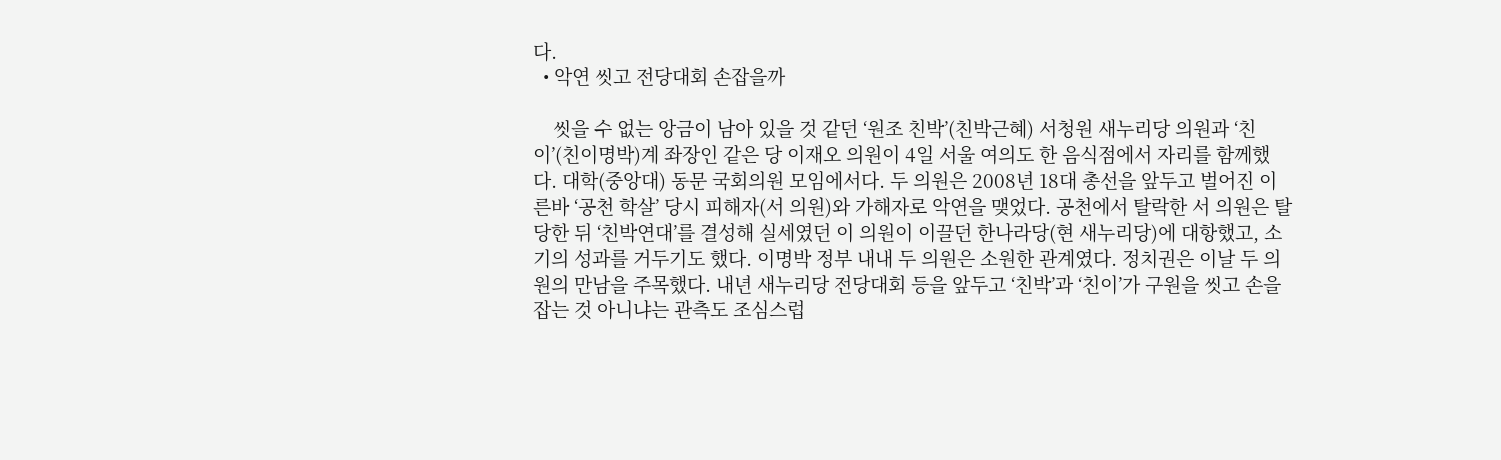다.
  • 악연 씻고 전당대회 손잡을까

    씻을 수 없는 앙금이 남아 있을 것 같던 ‘원조 친박’(친박근혜) 서청원 새누리당 의원과 ‘친이’(친이명박)계 좌장인 같은 당 이재오 의원이 4일 서울 여의도 한 음식점에서 자리를 함께했다. 대학(중앙대) 동문 국회의원 모임에서다. 두 의원은 2008년 18대 총선을 앞두고 벌어진 이른바 ‘공천 학살’ 당시 피해자(서 의원)와 가해자로 악연을 맺었다. 공천에서 탈락한 서 의원은 탈당한 뒤 ‘친박연대’를 결성해 실세였던 이 의원이 이끌던 한나라당(현 새누리당)에 대항했고, 소기의 성과를 거두기도 했다. 이명박 정부 내내 두 의원은 소원한 관계였다. 정치권은 이날 두 의원의 만남을 주목했다. 내년 새누리당 전당대회 등을 앞두고 ‘친박’과 ‘친이’가 구원을 씻고 손을 잡는 것 아니냐는 관측도 조심스럽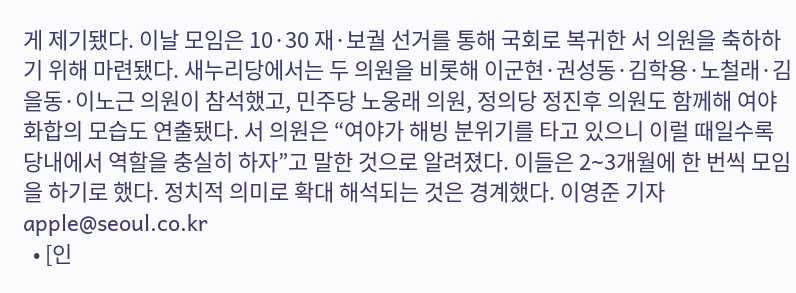게 제기됐다. 이날 모임은 10·30 재·보궐 선거를 통해 국회로 복귀한 서 의원을 축하하기 위해 마련됐다. 새누리당에서는 두 의원을 비롯해 이군현·권성동·김학용·노철래·김을동·이노근 의원이 참석했고, 민주당 노웅래 의원, 정의당 정진후 의원도 함께해 여야 화합의 모습도 연출됐다. 서 의원은 “여야가 해빙 분위기를 타고 있으니 이럴 때일수록 당내에서 역할을 충실히 하자”고 말한 것으로 알려졌다. 이들은 2∼3개월에 한 번씩 모임을 하기로 했다. 정치적 의미로 확대 해석되는 것은 경계했다. 이영준 기자 apple@seoul.co.kr
  • [인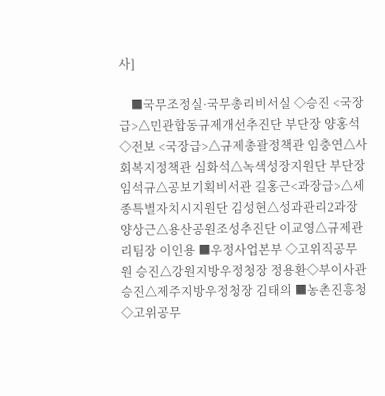사]

    ■국무조정실·국무총리비서실 ◇승진 <국장급>△민관합동규제개선추진단 부단장 양홍석◇전보 <국장급>△규제총괄정책관 임충연△사회복지정책관 심화석△녹색성장지원단 부단장 임석규△공보기획비서관 길홍근<과장급>△세종특별자치시지원단 김성현△성과관리2과장 양상근△용산공원조성추진단 이교영△규제관리팀장 이인용 ■우정사업본부 ◇고위직공무원 승진△강원지방우정청장 정용환◇부이사관 승진△제주지방우정청장 김태의 ■농촌진흥청 ◇고위공무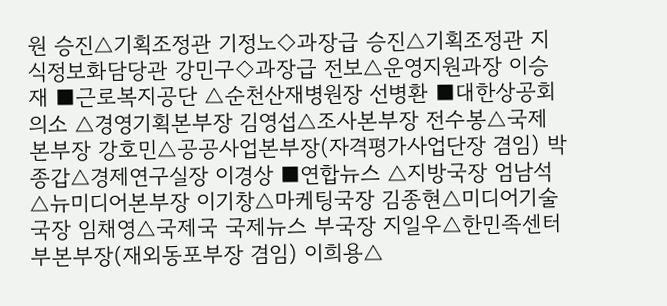원 승진△기획조정관 기정노◇과장급 승진△기획조정관 지식정보화담당관 강민구◇과장급 전보△운영지원과장 이승재 ■근로복지공단 △순천산재병원장 선병환 ■대한상공회의소 △경영기획본부장 김영섭△조사본부장 전수봉△국제본부장 강호민△공공사업본부장(자격평가사업단장 겸임) 박종갑△경제연구실장 이경상 ■연합뉴스 △지방국장 엄남석△뉴미디어본부장 이기창△마케팅국장 김종현△미디어기술국장 임채영△국제국 국제뉴스 부국장 지일우△한민족센터 부본부장(재외동포부장 겸임) 이희용△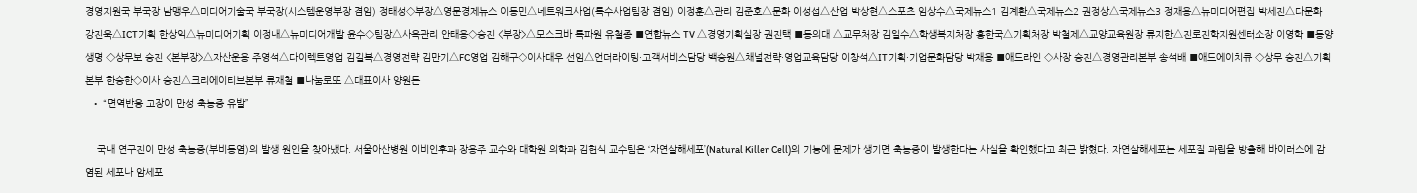경영지원국 부국장 남맹우△미디어기술국 부국장(시스템운영부장 겸임) 정태성◇부장△영문경제뉴스 이동민△네트워크사업(특수사업팀장 겸임) 이정훈△관리 김준호△문화 이성섭△산업 박상현△스포츠 임상수△국제뉴스1 김계환△국제뉴스2 권정상△국제뉴스3 정재용△뉴미디어편집 박세진△다문화 강진욱△ICT기획 한상익△뉴미디어기획 이정내△뉴미디어개발 윤수◇팀장△사옥관리 안태용◇승진 <부장>△모스크바 특파원 유철종 ■연합뉴스 TV △경영기획실장 권진택 ■동의대 △교무처장 김일수△학생복지처장 홍한국△기획처장 박철제△교양교육원장 류지한△진로진학지원센터소장 이영학 ■동양생명 ◇상무보 승진 <본부장>△자산운용 주영석△다이렉트영업 김길복△경영전략 김만기△FC영업 김해구◇이사대우 선임△언더라이팅·고객서비스담당 백승원△채널전략·영업교육담당 이창석△IT기획·기업문화담당 박재용 ■애드라인 ◇사장 승진△경영관리본부 송석배 ■애드에이치큐 ◇상무 승진△기획본부 한승한◇이사 승진△크리에이티브본부 류재철 ■나눔로또 △대표이사 양원돈
  • “면역반응 고장이 만성 축농증 유발”

    국내 연구진이 만성 축농증(부비동염)의 발생 원인을 찾아냈다. 서울아산병원 이비인후과 장용주 교수와 대학원 의학과 김헌식 교수팀은 ‘자연살해세포’(Natural Killer Cell)의 기능에 문제가 생기면 축농증이 발생한다는 사실을 확인했다고 최근 밝혔다. 자연살해세포는 세포질 과립을 방출해 바이러스에 감염된 세포나 암세포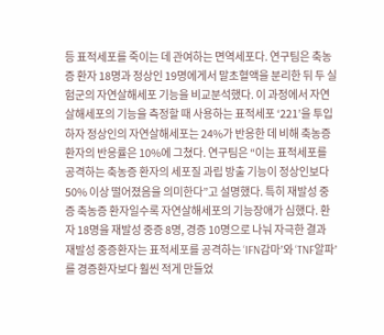등 표적세포를 죽이는 데 관여하는 면역세포다. 연구팀은 축농증 환자 18명과 정상인 19명에게서 말초혈액을 분리한 뒤 두 실험군의 자연살해세포 기능을 비교분석했다. 이 과정에서 자연살해세포의 기능을 측정할 때 사용하는 표적세포 ‘221’을 투입하자 정상인의 자연살해세포는 24%가 반응한 데 비해 축농증 환자의 반응률은 10%에 그쳤다. 연구팀은 “이는 표적세포를 공격하는 축농증 환자의 세포질 과립 방출 기능이 정상인보다 50% 이상 떨어졌음을 의미한다”고 설명했다. 특히 재발성 중증 축농증 환자일수록 자연살해세포의 기능장애가 심했다. 환자 18명을 재발성 중증 8명, 경증 10명으로 나눠 자극한 결과 재발성 중증환자는 표적세포를 공격하는 ‘IFN감마’와 ‘TNF알파’를 경증환자보다 훨씬 적게 만들었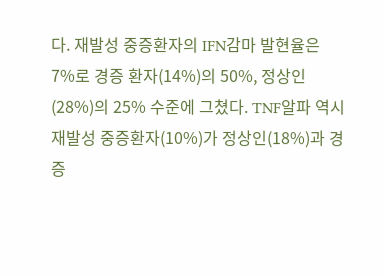다. 재발성 중증환자의 IFN감마 발현율은 7%로 경증 환자(14%)의 50%, 정상인(28%)의 25% 수준에 그쳤다. TNF알파 역시 재발성 중증환자(10%)가 정상인(18%)과 경증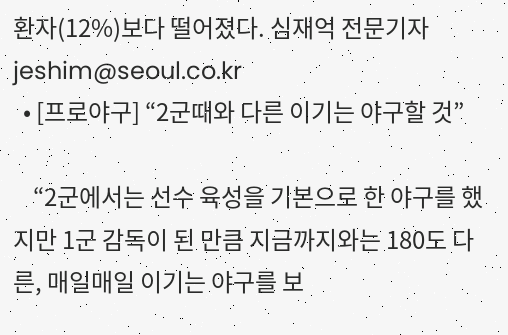환자(12%)보다 떨어졌다. 심재억 전문기자 jeshim@seoul.co.kr
  • [프로야구] “2군때와 다른 이기는 야구할 것”

    “2군에서는 선수 육성을 기본으로 한 야구를 했지만 1군 감독이 된 만큼 지금까지와는 180도 다른, 매일매일 이기는 야구를 보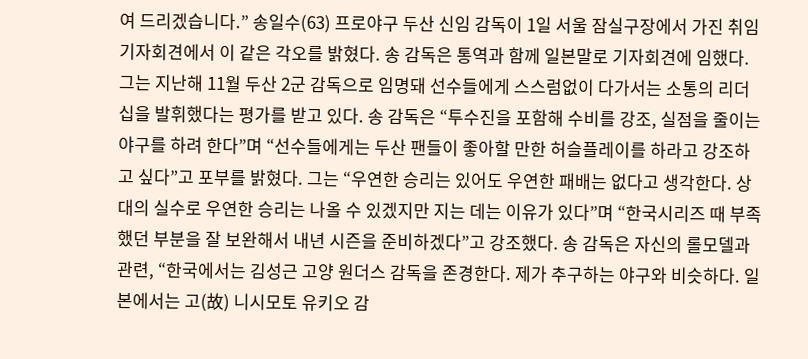여 드리겠습니다.” 송일수(63) 프로야구 두산 신임 감독이 1일 서울 잠실구장에서 가진 취임 기자회견에서 이 같은 각오를 밝혔다. 송 감독은 통역과 함께 일본말로 기자회견에 임했다. 그는 지난해 11월 두산 2군 감독으로 임명돼 선수들에게 스스럼없이 다가서는 소통의 리더십을 발휘했다는 평가를 받고 있다. 송 감독은 “투수진을 포함해 수비를 강조, 실점을 줄이는 야구를 하려 한다”며 “선수들에게는 두산 팬들이 좋아할 만한 허슬플레이를 하라고 강조하고 싶다”고 포부를 밝혔다. 그는 “우연한 승리는 있어도 우연한 패배는 없다고 생각한다. 상대의 실수로 우연한 승리는 나올 수 있겠지만 지는 데는 이유가 있다”며 “한국시리즈 때 부족했던 부분을 잘 보완해서 내년 시즌을 준비하겠다”고 강조했다. 송 감독은 자신의 롤모델과 관련, “한국에서는 김성근 고양 원더스 감독을 존경한다. 제가 추구하는 야구와 비슷하다. 일본에서는 고(故) 니시모토 유키오 감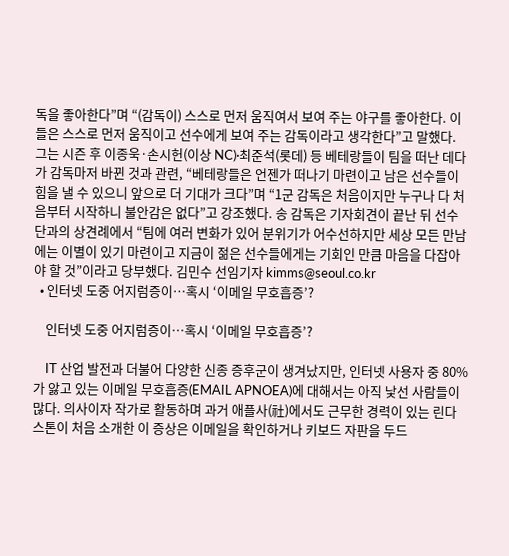독을 좋아한다”며 “(감독이) 스스로 먼저 움직여서 보여 주는 야구를 좋아한다. 이들은 스스로 먼저 움직이고 선수에게 보여 주는 감독이라고 생각한다”고 말했다. 그는 시즌 후 이종욱·손시헌(이상 NC)·최준석(롯데) 등 베테랑들이 팀을 떠난 데다가 감독마저 바뀐 것과 관련, “베테랑들은 언젠가 떠나기 마련이고 남은 선수들이 힘을 낼 수 있으니 앞으로 더 기대가 크다”며 “1군 감독은 처음이지만 누구나 다 처음부터 시작하니 불안감은 없다”고 강조했다. 송 감독은 기자회견이 끝난 뒤 선수단과의 상견례에서 “팀에 여러 변화가 있어 분위기가 어수선하지만 세상 모든 만남에는 이별이 있기 마련이고 지금이 젊은 선수들에게는 기회인 만큼 마음을 다잡아야 할 것”이라고 당부했다. 김민수 선임기자 kimms@seoul.co.kr
  • 인터넷 도중 어지럼증이…혹시 ‘이메일 무호흡증’?

    인터넷 도중 어지럼증이…혹시 ‘이메일 무호흡증’?

    IT 산업 발전과 더불어 다양한 신종 증후군이 생겨났지만, 인터넷 사용자 중 80%가 앓고 있는 이메일 무호흡증(EMAIL APNOEA)에 대해서는 아직 낯선 사람들이 많다. 의사이자 작가로 활동하며 과거 애플사(社)에서도 근무한 경력이 있는 린다 스톤이 처음 소개한 이 증상은 이메일을 확인하거나 키보드 자판을 두드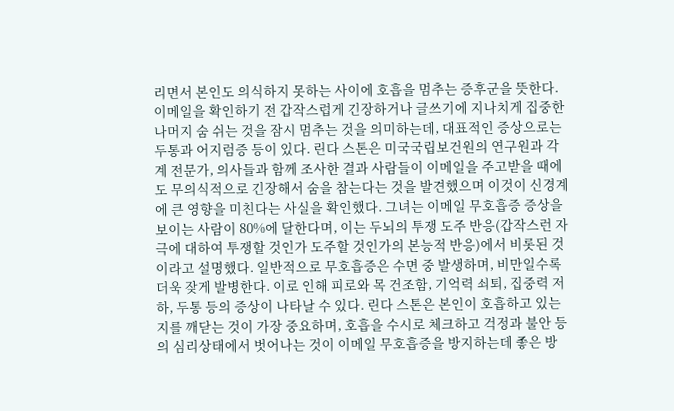리면서 본인도 의식하지 못하는 사이에 호흡을 멈추는 증후군을 뜻한다. 이메일을 확인하기 전 갑작스럽게 긴장하거나 글쓰기에 지나치게 집중한 나머지 숨 쉬는 것을 잠시 멈추는 것을 의미하는데, 대표적인 증상으로는 두통과 어지럼증 등이 있다. 린다 스톤은 미국국립보건원의 연구원과 각계 전문가, 의사들과 함께 조사한 결과 사람들이 이메일을 주고받을 때에도 무의식적으로 긴장해서 숨을 참는다는 것을 발견했으며 이것이 신경계에 큰 영향을 미친다는 사실을 확인했다. 그녀는 이메일 무호흡증 증상을 보이는 사람이 80%에 달한다며, 이는 두뇌의 투쟁 도주 반응(갑작스런 자극에 대하여 투쟁할 것인가 도주할 것인가의 본능적 반응)에서 비롯된 것이라고 설명했다. 일반적으로 무호흡증은 수면 중 발생하며, 비만일수록 더욱 잦게 발병한다. 이로 인해 피로와 목 건조함, 기억력 쇠퇴, 집중력 저하, 두통 등의 증상이 나타날 수 있다. 린다 스톤은 본인이 호흡하고 있는지를 깨닫는 것이 가장 중요하며, 호흡을 수시로 체크하고 걱정과 불안 등의 심리상태에서 벗어나는 것이 이메일 무호흡증을 방지하는데 좋은 방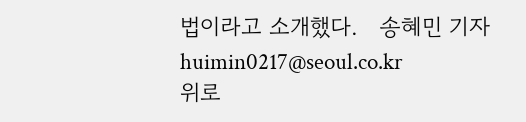법이라고 소개했다.   송혜민 기자 huimin0217@seoul.co.kr
위로